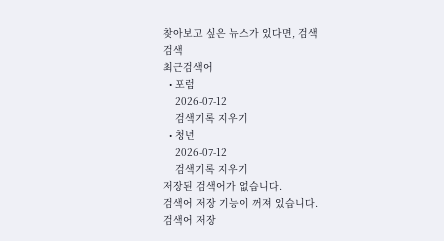찾아보고 싶은 뉴스가 있다면, 검색
검색
최근검색어
  • 포럼
    2026-07-12
    검색기록 지우기
  • 청년
    2026-07-12
    검색기록 지우기
저장된 검색어가 없습니다.
검색어 저장 기능이 꺼져 있습니다.
검색어 저장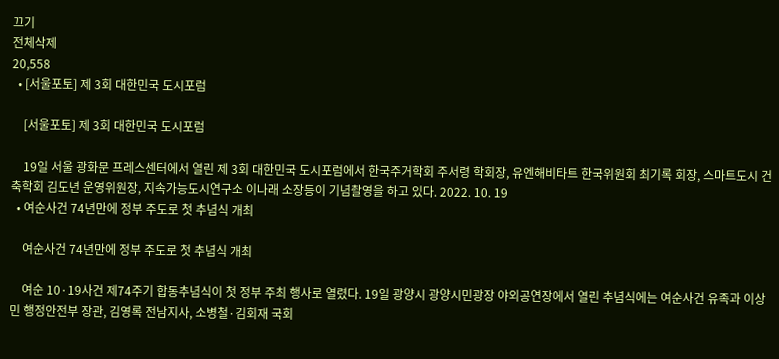끄기
전체삭제
20,558
  • [서울포토] 제 3회 대한민국 도시포럼

    [서울포토] 제 3회 대한민국 도시포럼

    19일 서울 광화문 프레스센터에서 열린 제 3회 대한민국 도시포럼에서 한국주거학회 주서령 학회장, 유엔해비타트 한국위원회 최기록 회장, 스마트도시 건축학회 김도년 운영위원장, 지속가능도시연구소 이나래 소장등이 기념촬영을 하고 있다. 2022. 10. 19
  • 여순사건 74년만에 정부 주도로 첫 추념식 개최

    여순사건 74년만에 정부 주도로 첫 추념식 개최

    여순 10·19사건 제74주기 합동추념식이 첫 정부 주최 행사로 열렸다. 19일 광양시 광양시민광장 야외공연장에서 열린 추념식에는 여순사건 유족과 이상민 행정안전부 장관, 김영록 전남지사, 소병철·김회재 국회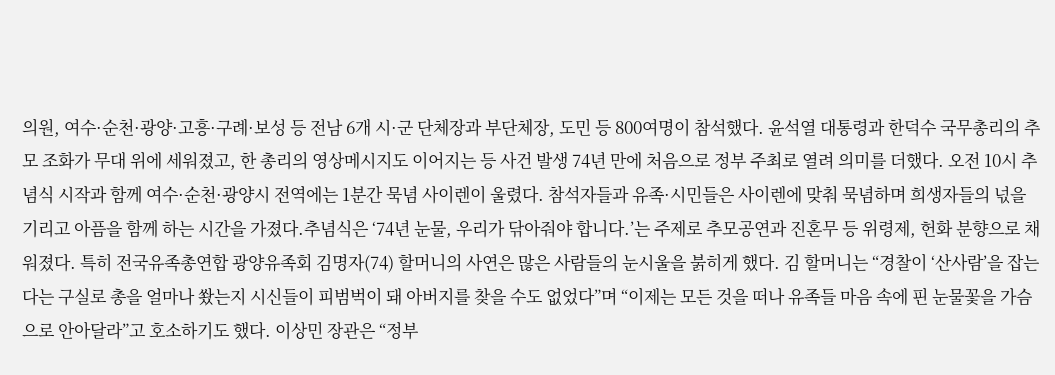의원, 여수·순천·광양·고흥·구례·보성 등 전남 6개 시·군 단체장과 부단체장, 도민 등 800여명이 참석했다. 윤석열 대통령과 한덕수 국무총리의 추모 조화가 무대 위에 세워졌고, 한 총리의 영상메시지도 이어지는 등 사건 발생 74년 만에 처음으로 정부 주최로 열려 의미를 더했다. 오전 10시 추념식 시작과 함께 여수·순천·광양시 전역에는 1분간 묵념 사이렌이 울렸다. 참석자들과 유족·시민들은 사이렌에 맞춰 묵념하며 희생자들의 넋을 기리고 아픔을 함께 하는 시간을 가졌다.추념식은 ‘74년 눈물, 우리가 닦아줘야 합니다.’는 주제로 추모공연과 진혼무 등 위령제, 헌화 분향으로 채워졌다. 특히 전국유족총연합 광양유족회 김명자(74) 할머니의 사연은 많은 사람들의 눈시울을 붉히게 했다. 김 할머니는 “경찰이 ‘산사람’을 잡는다는 구실로 총을 얼마나 쐈는지 시신들이 피범벅이 돼 아버지를 찾을 수도 없었다”며 “이제는 모든 것을 떠나 유족들 마음 속에 핀 눈물꽃을 가슴으로 안아달라”고 호소하기도 했다. 이상민 장관은 “정부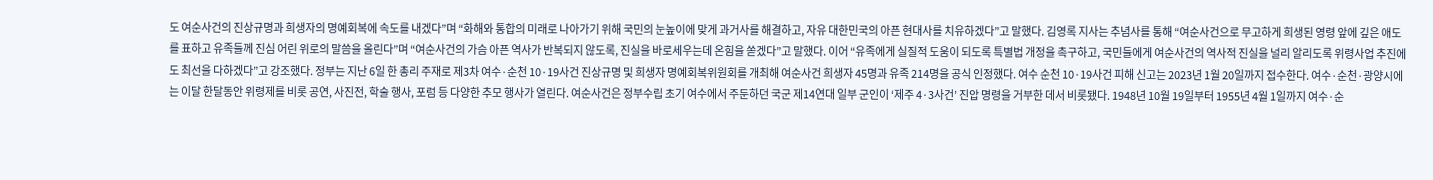도 여순사건의 진상규명과 희생자의 명예회복에 속도를 내겠다”며 “화해와 통합의 미래로 나아가기 위해 국민의 눈높이에 맞게 과거사를 해결하고, 자유 대한민국의 아픈 현대사를 치유하겠다”고 말했다. 김영록 지사는 추념사를 통해 “여순사건으로 무고하게 희생된 영령 앞에 깊은 애도를 표하고 유족들께 진심 어린 위로의 말씀을 올린다”며 “여순사건의 가슴 아픈 역사가 반복되지 않도록, 진실을 바로세우는데 온힘을 쏟겠다”고 말했다. 이어 “유족에게 실질적 도움이 되도록 특별법 개정을 촉구하고, 국민들에게 여순사건의 역사적 진실을 널리 알리도록 위령사업 추진에도 최선을 다하겠다”고 강조했다. 정부는 지난 6일 한 총리 주재로 제3차 여수·순천 10·19사건 진상규명 및 희생자 명예회복위원회를 개최해 여순사건 희생자 45명과 유족 214명을 공식 인정했다. 여수 순천 10·19사건 피해 신고는 2023년 1월 20일까지 접수한다. 여수·순천·광양시에는 이달 한달동안 위령제를 비롯 공연, 사진전, 학술 행사, 포럼 등 다양한 추모 행사가 열린다. 여순사건은 정부수립 초기 여수에서 주둔하던 국군 제14연대 일부 군인이 ‘제주 4·3사건’ 진압 명령을 거부한 데서 비롯됐다. 1948년 10월 19일부터 1955년 4월 1일까지 여수·순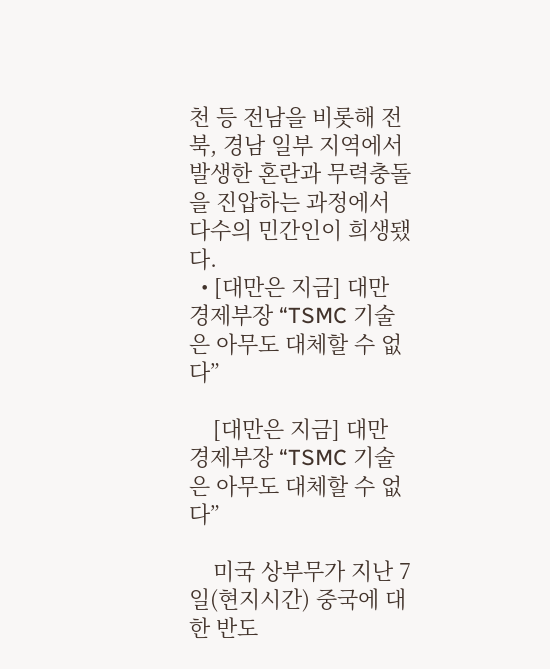천 등 전남을 비롯해 전북, 경남 일부 지역에서 발생한 혼란과 무력충돌을 진압하는 과정에서 다수의 민간인이 희생됐다.
  • [대만은 지금] 대만 경제부장 “TSMC 기술은 아무도 대체할 수 없다”

    [대만은 지금] 대만 경제부장 “TSMC 기술은 아무도 대체할 수 없다”

    미국 상부무가 지난 7일(현지시간) 중국에 대한 반도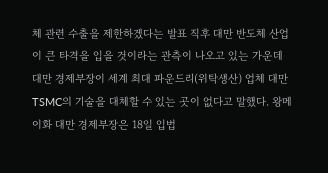체 관련 수출을 제한하겠다는 발표 직후 대만 반도체 산업이 큰 타격을 입을 것이라는 관측이 나오고 있는 가운데 대만 경제부장이 세계 최대 파운드리(위탁생산) 업체 대만 TSMC의 기술을 대체할 수 있는 곳이 없다고 말했다. 왕메이화 대만 경제부장은 18일 입법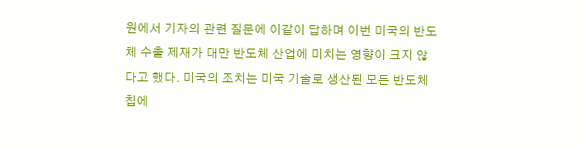원에서 기자의 관련 질문에 이같이 답하며 이번 미국의 반도체 수출 제재가 대만 반도체 산업에 미치는 영향이 크지 않다고 했다. 미국의 조치는 미국 기술로 생산된 모든 반도체 칩에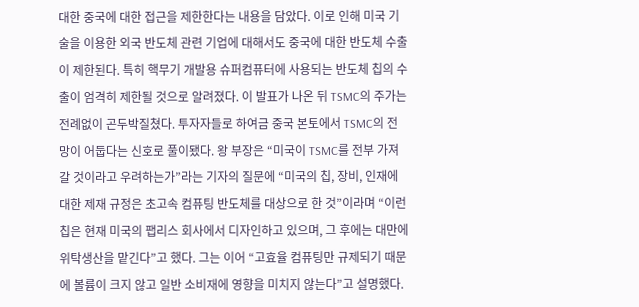대한 중국에 대한 접근을 제한한다는 내용을 담았다. 이로 인해 미국 기술을 이용한 외국 반도체 관련 기업에 대해서도 중국에 대한 반도체 수출이 제한된다. 특히 핵무기 개발용 슈퍼컴퓨터에 사용되는 반도체 칩의 수출이 엄격히 제한될 것으로 알려졌다. 이 발표가 나온 뒤 TSMC의 주가는 전례없이 곤두박질쳤다. 투자자들로 하여금 중국 본토에서 TSMC의 전망이 어둡다는 신호로 풀이됐다. 왕 부장은 “미국이 TSMC를 전부 가져갈 것이라고 우려하는가”라는 기자의 질문에 “미국의 칩, 장비, 인재에 대한 제재 규정은 초고속 컴퓨팅 반도체를 대상으로 한 것”이라며 “이런 칩은 현재 미국의 팹리스 회사에서 디자인하고 있으며, 그 후에는 대만에 위탁생산을 맡긴다”고 했다. 그는 이어 “고효율 컴퓨팅만 규제되기 때문에 볼륨이 크지 않고 일반 소비재에 영향을 미치지 않는다”고 설명했다.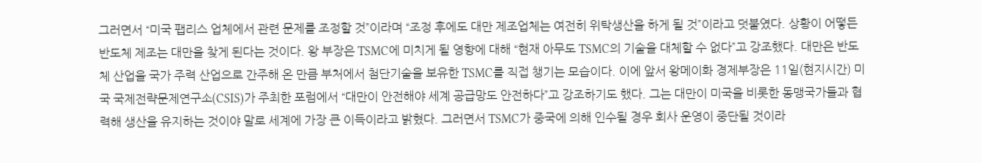그러면서 “미국 팹리스 업체에서 관련 문제를 조정할 것”이라며 “조정 후에도 대만 제조업체는 여전히 위탁생산을 하게 될 것”이라고 덧붙였다. 상황이 어떻든 반도체 제조는 대만을 찾게 된다는 것이다. 왕 부장은 TSMC에 미치게 될 영향에 대해 “현재 아무도 TSMC의 기술을 대체할 수 없다”고 강조했다. 대만은 반도체 산업을 국가 주력 산업으로 간주해 온 만큼 부처에서 첨단기술을 보유한 TSMC를 직접 챙기는 모습이다. 이에 앞서 왕메이화 경제부장은 11일(현지시간) 미국 국제전략문제연구소(CSIS)가 주최한 포럼에서 “대만이 안전해야 세계 공급망도 안전하다”고 강조하기도 했다. 그는 대만이 미국을 비롯한 동맹국가들과 협력해 생산을 유지하는 것이야 말로 세계에 가장 큰 이득이라고 밝혔다. 그러면서 TSMC가 중국에 의해 인수될 경우 회사 운영이 중단될 것이라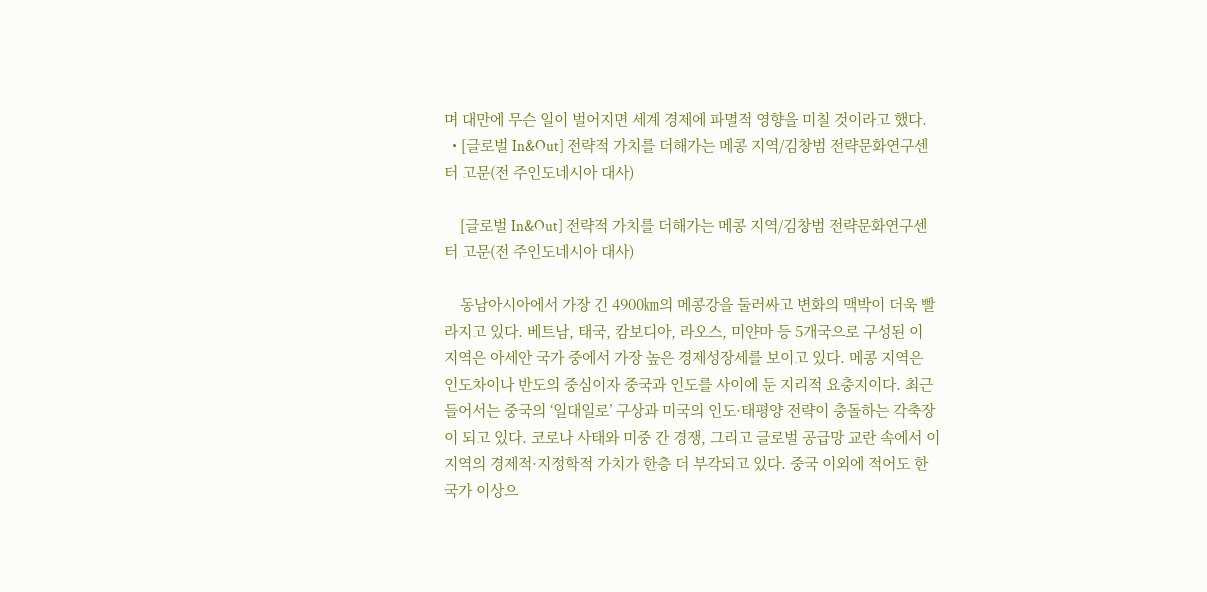며 대만에 무슨 일이 벌어지면 세계 경제에 파멸적 영향을 미칠 것이라고 했다.
  • [글로벌 In&Out] 전략적 가치를 더해가는 메콩 지역/김창범 전략문화연구센터 고문(전 주인도네시아 대사)

    [글로벌 In&Out] 전략적 가치를 더해가는 메콩 지역/김창범 전략문화연구센터 고문(전 주인도네시아 대사)

    동남아시아에서 가장 긴 4900㎞의 메콩강을 둘러싸고 변화의 맥박이 더욱 빨라지고 있다. 베트남, 태국, 캄보디아, 라오스, 미얀마 등 5개국으로 구성된 이 지역은 아세안 국가 중에서 가장 높은 경제성장세를 보이고 있다. 메콩 지역은 인도차이나 반도의 중심이자 중국과 인도를 사이에 둔 지리적 요충지이다. 최근 들어서는 중국의 ‘일대일로’ 구상과 미국의 인도·태평양 전략이 충돌하는 각축장이 되고 있다. 코로나 사태와 미중 간 경쟁, 그리고 글로벌 공급망 교란 속에서 이 지역의 경제적·지정학적 가치가 한층 더 부각되고 있다. 중국 이외에 적어도 한 국가 이상으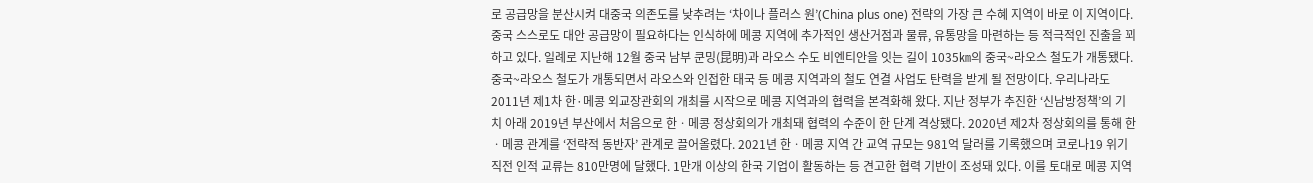로 공급망을 분산시켜 대중국 의존도를 낮추려는 ‘차이나 플러스 원’(China plus one) 전략의 가장 큰 수혜 지역이 바로 이 지역이다. 중국 스스로도 대안 공급망이 필요하다는 인식하에 메콩 지역에 추가적인 생산거점과 물류, 유통망을 마련하는 등 적극적인 진출을 꾀하고 있다. 일례로 지난해 12월 중국 남부 쿤밍(昆明)과 라오스 수도 비엔티안을 잇는 길이 1035㎞의 중국~라오스 철도가 개통됐다. 중국~라오스 철도가 개통되면서 라오스와 인접한 태국 등 메콩 지역과의 철도 연결 사업도 탄력을 받게 될 전망이다. 우리나라도 2011년 제1차 한·메콩 외교장관회의 개최를 시작으로 메콩 지역과의 협력을 본격화해 왔다. 지난 정부가 추진한 ‘신남방정책’의 기치 아래 2019년 부산에서 처음으로 한ㆍ메콩 정상회의가 개최돼 협력의 수준이 한 단계 격상됐다. 2020년 제2차 정상회의를 통해 한ㆍ메콩 관계를 ‘전략적 동반자’ 관계로 끌어올렸다. 2021년 한ㆍ메콩 지역 간 교역 규모는 981억 달러를 기록했으며 코로나19 위기 직전 인적 교류는 810만명에 달했다. 1만개 이상의 한국 기업이 활동하는 등 견고한 협력 기반이 조성돼 있다. 이를 토대로 메콩 지역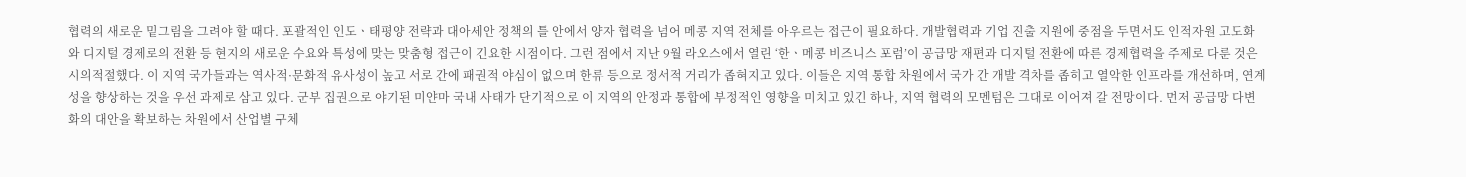협력의 새로운 밑그림을 그려야 할 때다. 포괄적인 인도ㆍ태평양 전략과 대아세안 정책의 틀 안에서 양자 협력을 넘어 메콩 지역 전체를 아우르는 접근이 필요하다. 개발협력과 기업 진출 지원에 중점을 두면서도 인적자원 고도화와 디지털 경제로의 전환 등 현지의 새로운 수요와 특성에 맞는 맞춤형 접근이 긴요한 시점이다. 그런 점에서 지난 9월 라오스에서 열린 ‘한ㆍ메콩 비즈니스 포럼’이 공급망 재편과 디지털 전환에 따른 경제협력을 주제로 다룬 것은 시의적절했다. 이 지역 국가들과는 역사적·문화적 유사성이 높고 서로 간에 패권적 야심이 없으며 한류 등으로 정서적 거리가 좁혀지고 있다. 이들은 지역 통합 차원에서 국가 간 개발 격차를 좁히고 열악한 인프라를 개선하며, 연계성을 향상하는 것을 우선 과제로 삼고 있다. 군부 집권으로 야기된 미얀마 국내 사태가 단기적으로 이 지역의 안정과 통합에 부정적인 영향을 미치고 있긴 하나, 지역 협력의 모멘텀은 그대로 이어져 갈 전망이다. 먼저 공급망 다변화의 대안을 확보하는 차원에서 산업별 구체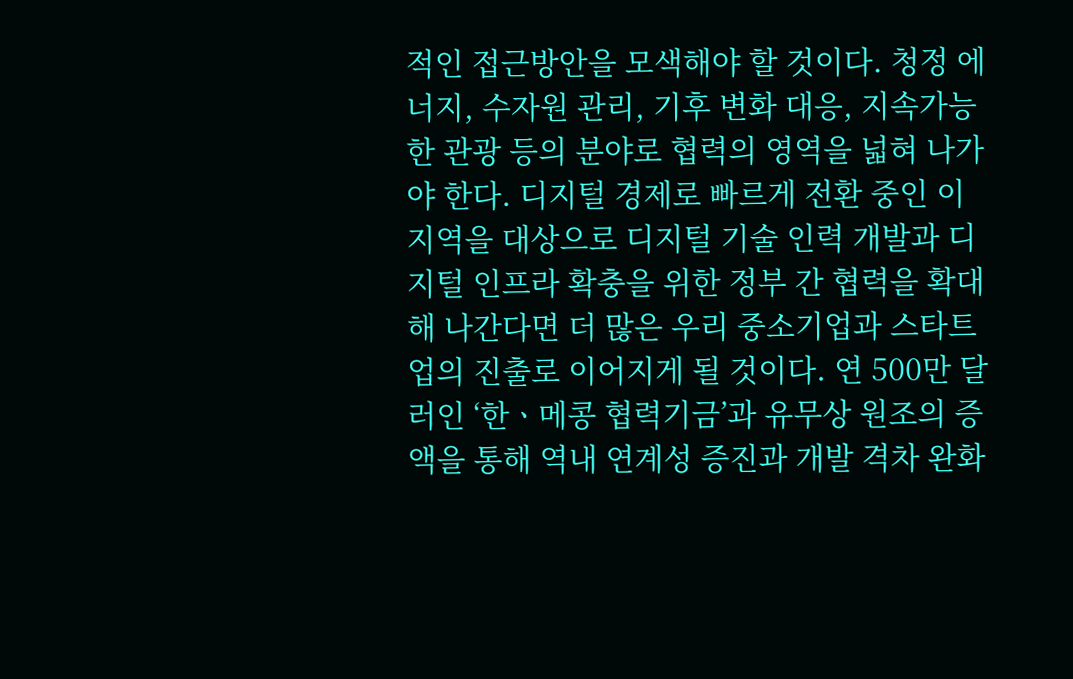적인 접근방안을 모색해야 할 것이다. 청정 에너지, 수자원 관리, 기후 변화 대응, 지속가능한 관광 등의 분야로 협력의 영역을 넓혀 나가야 한다. 디지털 경제로 빠르게 전환 중인 이 지역을 대상으로 디지털 기술 인력 개발과 디지털 인프라 확충을 위한 정부 간 협력을 확대해 나간다면 더 많은 우리 중소기업과 스타트업의 진출로 이어지게 될 것이다. 연 500만 달러인 ‘한ㆍ메콩 협력기금’과 유무상 원조의 증액을 통해 역내 연계성 증진과 개발 격차 완화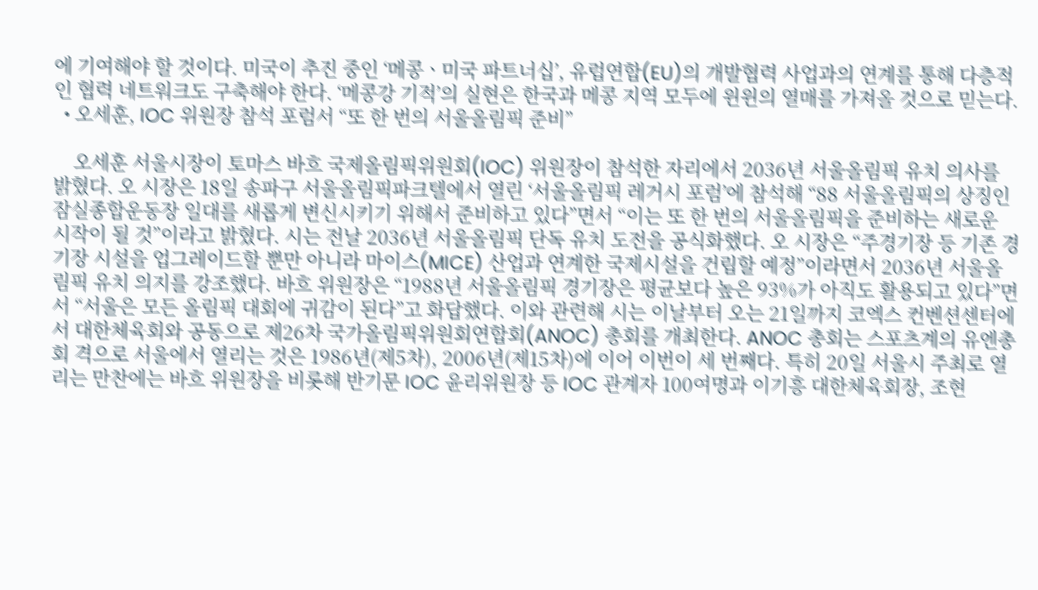에 기여해야 할 것이다. 미국이 추진 중인 ‘메콩ㆍ미국 파트너십’, 유럽연합(EU)의 개발협력 사업과의 연계를 통해 다층적인 협력 네트워크도 구축해야 한다. ‘메콩강 기적’의 실현은 한국과 메콩 지역 모두에 윈윈의 열매를 가져올 것으로 믿는다.
  • 오세훈, IOC 위원장 참석 포럼서 “또 한 번의 서울올림픽 준비”

    오세훈 서울시장이 토마스 바흐 국제올림픽위원회(IOC) 위원장이 참석한 자리에서 2036년 서울올림픽 유치 의사를 밝혔다. 오 시장은 18일 송파구 서울올림픽파크텔에서 열린 ‘서울올림픽 레거시 포럼’에 참석해 “88 서울올림픽의 상징인 잠실종합운동장 일대를 새롭게 변신시키기 위해서 준비하고 있다”면서 “이는 또 한 번의 서울올림픽을 준비하는 새로운 시작이 될 것”이라고 밝혔다. 시는 전날 2036년 서울올림픽 단독 유치 도전을 공식화했다. 오 시장은 “주경기장 등 기존 경기장 시설을 업그레이드할 뿐만 아니라 마이스(MICE) 산업과 연계한 국제시설을 건립할 예정”이라면서 2036년 서울올림픽 유치 의지를 강조했다. 바흐 위원장은 “1988년 서울올림픽 경기장은 평균보다 높은 93%가 아직도 활용되고 있다”면서 “서울은 모든 올림픽 대회에 귀감이 된다”고 화답했다. 이와 관련해 시는 이날부터 오는 21일까지 코엑스 컨벤션센터에서 대한체육회와 공동으로 제26차 국가올림픽위원회연합회(ANOC) 총회를 개최한다. ANOC 총회는 스포츠계의 유엔총회 격으로 서울에서 열리는 것은 1986년(제5차), 2006년(제15차)에 이어 이번이 세 번째다. 특히 20일 서울시 주최로 열리는 만찬에는 바흐 위원장을 비롯해 반기문 IOC 윤리위원장 등 IOC 관계자 100여명과 이기흥 대한체육회장, 조현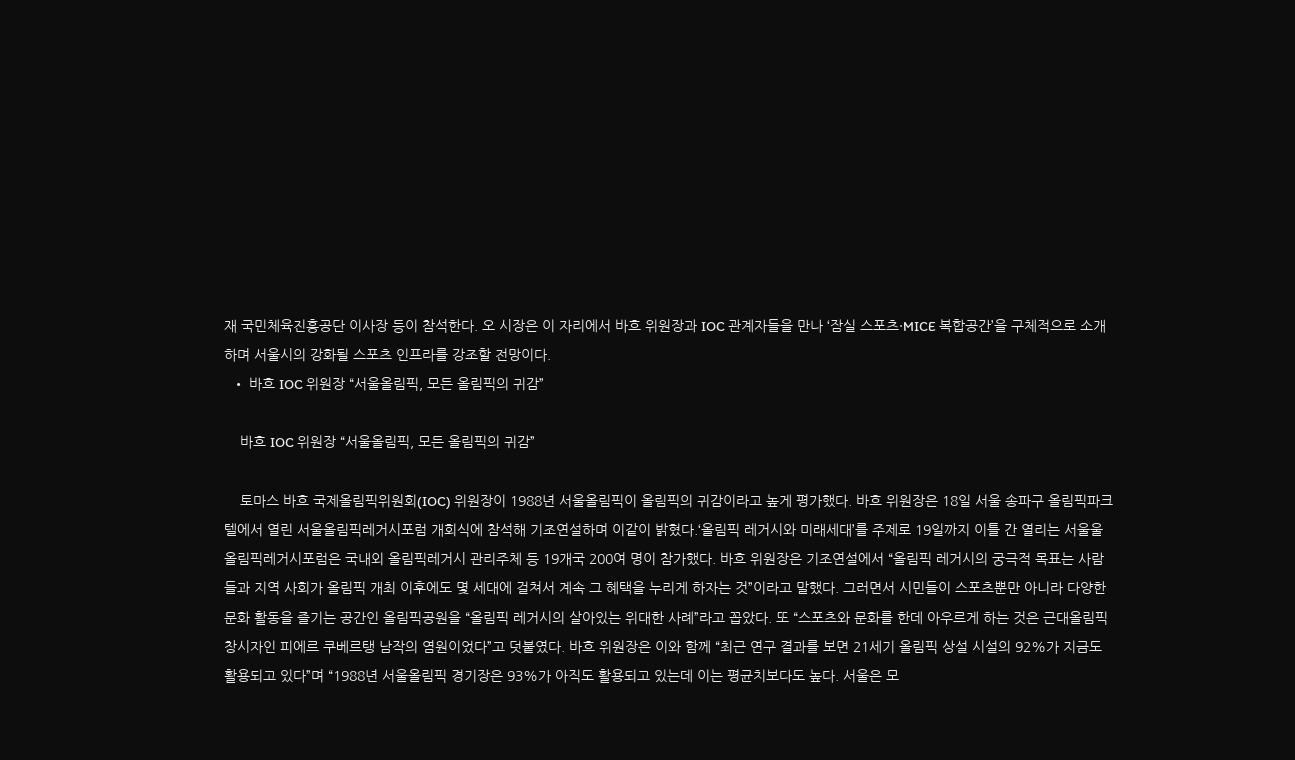재 국민체육진흥공단 이사장 등이 참석한다. 오 시장은 이 자리에서 바흐 위원장과 IOC 관계자들을 만나 ‘잠실 스포츠·MICE 복합공간’을 구체적으로 소개하며 서울시의 강화될 스포츠 인프라를 강조할 전망이다.
  • 바흐 IOC 위원장 “서울올림픽, 모든 올림픽의 귀감”

    바흐 IOC 위원장 “서울올림픽, 모든 올림픽의 귀감”

    토마스 바흐 국제올림픽위원회(IOC) 위원장이 1988년 서울올림픽이 올림픽의 귀감이라고 높게 평가했다. 바흐 위원장은 18일 서울 송파구 올림픽파크텔에서 열린 서울올림픽레거시포럼 개회식에 참석해 기조연설하며 이같이 밝혔다.‘올림픽 레거시와 미래세대’를 주제로 19일까지 이틀 간 열리는 서울울올림픽레거시포럼은 국내외 올림픽레거시 관리주체 등 19개국 200여 명이 참가했다. 바흐 위원장은 기조연설에서 “올림픽 레거시의 궁극적 목표는 사람들과 지역 사회가 올림픽 개최 이후에도 몇 세대에 걸쳐서 계속 그 혜택을 누리게 하자는 것”이라고 말했다. 그러면서 시민들이 스포츠뿐만 아니라 다양한 문화 활동을 즐기는 공간인 올림픽공원을 “올림픽 레거시의 살아있는 위대한 사례”라고 꼽았다. 또 “스포츠와 문화를 한데 아우르게 하는 것은 근대올림픽 창시자인 피에르 쿠베르탱 남작의 염원이었다”고 덧붙였다. 바흐 위원장은 이와 함께 “최근 연구 결과를 보면 21세기 올림픽 상설 시설의 92%가 지금도 활용되고 있다”며 “1988년 서울올림픽 경기장은 93%가 아직도 활용되고 있는데 이는 평균치보다도 높다. 서울은 모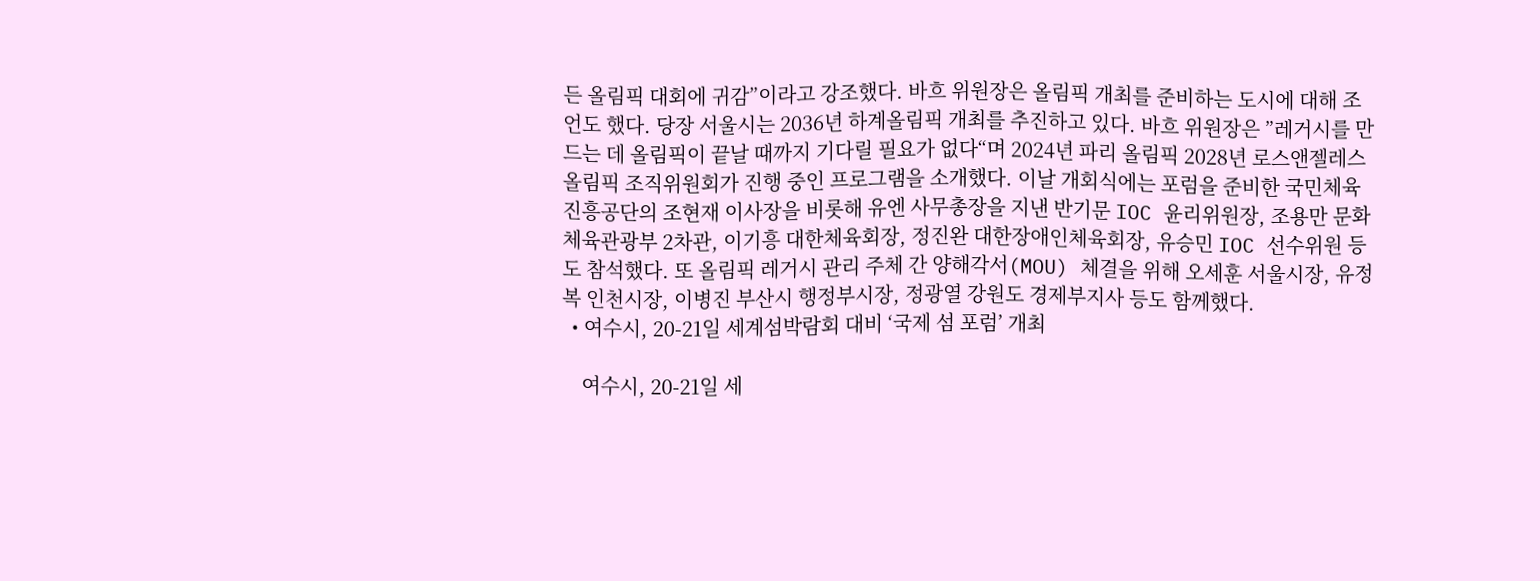든 올림픽 대회에 귀감”이라고 강조했다. 바흐 위원장은 올림픽 개최를 준비하는 도시에 대해 조언도 했다. 당장 서울시는 2036년 하계올림픽 개최를 추진하고 있다. 바흐 위원장은 ”레거시를 만드는 데 올림픽이 끝날 때까지 기다릴 필요가 없다“며 2024년 파리 올림픽 2028년 로스앤젤레스 올림픽 조직위원회가 진행 중인 프로그램을 소개했다. 이날 개회식에는 포럼을 준비한 국민체육진흥공단의 조현재 이사장을 비롯해 유엔 사무총장을 지낸 반기문 IOC 윤리위원장, 조용만 문화체육관광부 2차관, 이기흥 대한체육회장, 정진완 대한장애인체육회장, 유승민 IOC 선수위원 등도 참석했다. 또 올림픽 레거시 관리 주체 간 양해각서(MOU) 체결을 위해 오세훈 서울시장, 유정복 인천시장, 이병진 부산시 행정부시장, 정광열 강원도 경제부지사 등도 함께했다.
  • 여수시, 20-21일 세계섬박람회 대비 ‘국제 섬 포럼’ 개최

    여수시, 20-21일 세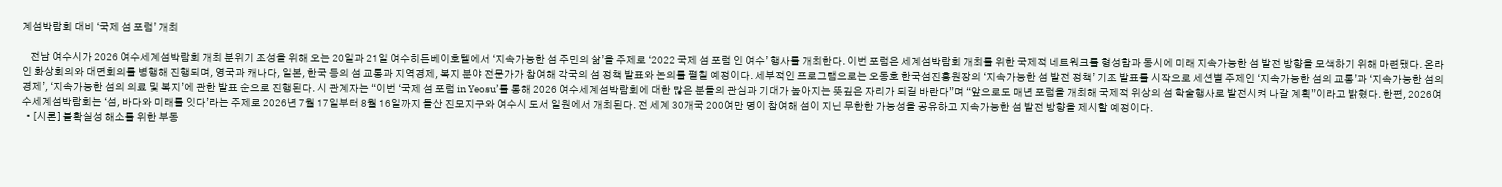계섬박람회 대비 ‘국제 섬 포럼’ 개최

    전남 여수시가 2026 여수세계섬박람회 개최 분위기 조성을 위해 오는 20일과 21일 여수히든베이호텔에서 ‘지속가능한 섬 주민의 삶’을 주제로 ‘2022 국제 섬 포럼 인 여수’ 행사를 개최한다. 이번 포럼은 세계섬박람회 개최를 위한 국제적 네트워크를 형성함과 동시에 미래 지속가능한 섬 발전 방향을 모색하기 위해 마련됐다. 온라인 화상회의와 대면회의를 병행해 진행되며, 영국과 캐나다, 일본, 한국 등의 섬 교통과 지역경제, 복지 분야 전문가가 참여해 각국의 섬 정책 발표와 논의를 펼칠 예정이다. 세부적인 프로그램으로는 오동호 한국섬진흥원장의 ‘지속가능한 섬 발전 정책’ 기조 발표를 시작으로 세션별 주제인 ‘지속가능한 섬의 교통’과 ‘지속가능한 섬의 경제’, ‘지속가능한 섬의 의료 및 복지’에 관한 발표 순으로 진행된다. 시 관계자는 “이번 ‘국제 섬 포럼 in Yeosu’를 통해 2026 여수세계섬박람회에 대한 많은 분들의 관심과 기대가 높아지는 뜻깊은 자리가 되길 바란다”며 “앞으로도 매년 포럼을 개최해 국제적 위상의 섬 학술행사로 발전시켜 나갈 계획”이라고 밝혔다. 한편, 2026여수세계섬박람회는 ‘섬, 바다와 미래를 잇다’라는 주제로 2026년 7월 17일부터 8월 16일까지 돌산 진모지구와 여수시 도서 일원에서 개최된다. 전 세계 30개국 200여만 명이 참여해 섬이 지닌 무한한 가능성을 공유하고 지속가능한 섬 발전 방향을 제시할 예정이다.
  • [시론] 불확실성 해소를 위한 부동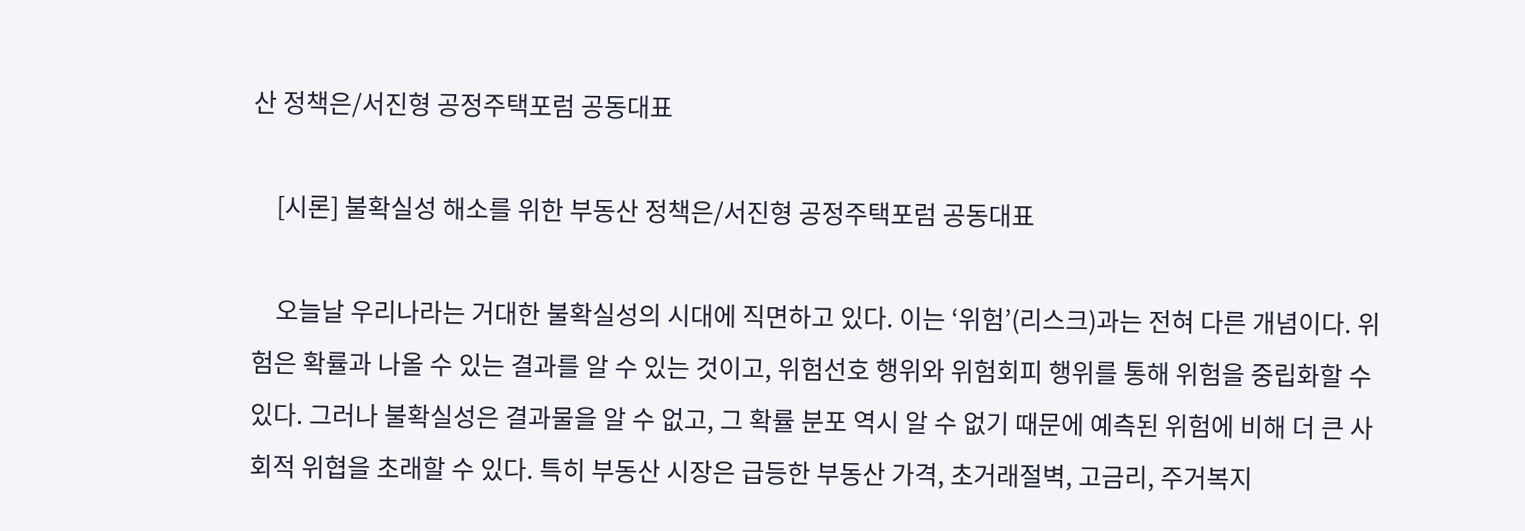산 정책은/서진형 공정주택포럼 공동대표

    [시론] 불확실성 해소를 위한 부동산 정책은/서진형 공정주택포럼 공동대표

    오늘날 우리나라는 거대한 불확실성의 시대에 직면하고 있다. 이는 ‘위험’(리스크)과는 전혀 다른 개념이다. 위험은 확률과 나올 수 있는 결과를 알 수 있는 것이고, 위험선호 행위와 위험회피 행위를 통해 위험을 중립화할 수 있다. 그러나 불확실성은 결과물을 알 수 없고, 그 확률 분포 역시 알 수 없기 때문에 예측된 위험에 비해 더 큰 사회적 위협을 초래할 수 있다. 특히 부동산 시장은 급등한 부동산 가격, 초거래절벽, 고금리, 주거복지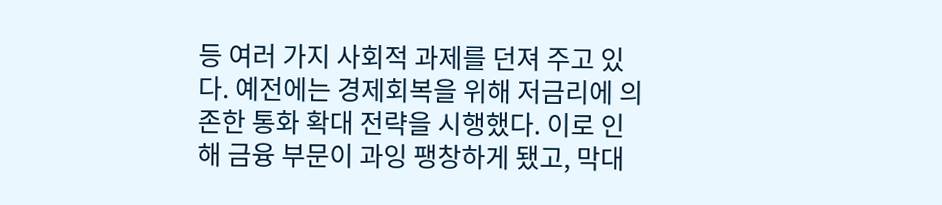등 여러 가지 사회적 과제를 던져 주고 있다. 예전에는 경제회복을 위해 저금리에 의존한 통화 확대 전략을 시행했다. 이로 인해 금융 부문이 과잉 팽창하게 됐고, 막대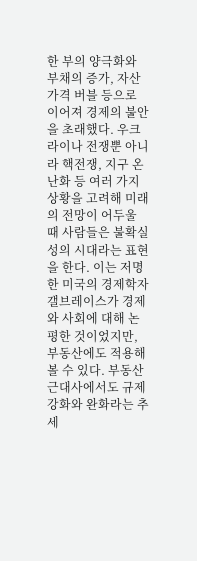한 부의 양극화와 부채의 증가, 자산가격 버블 등으로 이어져 경제의 불안을 초래했다. 우크라이나 전쟁뿐 아니라 핵전쟁, 지구 온난화 등 여러 가지 상황을 고려해 미래의 전망이 어두울 때 사람들은 불확실성의 시대라는 표현을 한다. 이는 저명한 미국의 경제학자 갤브레이스가 경제와 사회에 대해 논평한 것이었지만, 부동산에도 적용해 볼 수 있다. 부동산 근대사에서도 규제 강화와 완화라는 추세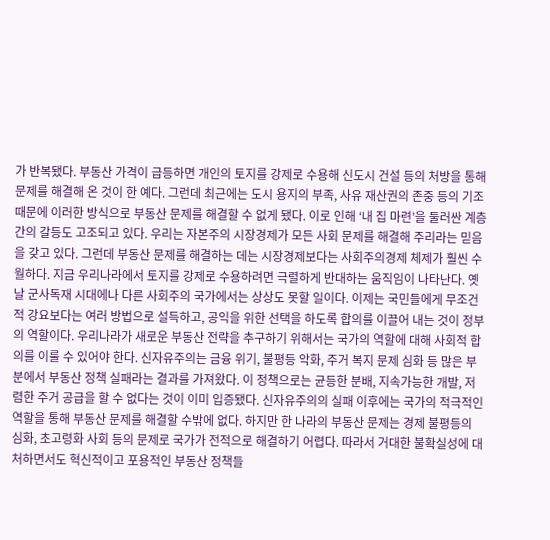가 반복됐다. 부동산 가격이 급등하면 개인의 토지를 강제로 수용해 신도시 건설 등의 처방을 통해 문제를 해결해 온 것이 한 예다. 그런데 최근에는 도시 용지의 부족, 사유 재산권의 존중 등의 기조 때문에 이러한 방식으로 부동산 문제를 해결할 수 없게 됐다. 이로 인해 ‘내 집 마련’을 둘러싼 계층 간의 갈등도 고조되고 있다. 우리는 자본주의 시장경제가 모든 사회 문제를 해결해 주리라는 믿음을 갖고 있다. 그런데 부동산 문제를 해결하는 데는 시장경제보다는 사회주의경제 체제가 훨씬 수월하다. 지금 우리나라에서 토지를 강제로 수용하려면 극렬하게 반대하는 움직임이 나타난다. 옛날 군사독재 시대에나 다른 사회주의 국가에서는 상상도 못할 일이다. 이제는 국민들에게 무조건적 강요보다는 여러 방법으로 설득하고, 공익을 위한 선택을 하도록 합의를 이끌어 내는 것이 정부의 역할이다. 우리나라가 새로운 부동산 전략을 추구하기 위해서는 국가의 역할에 대해 사회적 합의를 이룰 수 있어야 한다. 신자유주의는 금융 위기, 불평등 악화, 주거 복지 문제 심화 등 많은 부분에서 부동산 정책 실패라는 결과를 가져왔다. 이 정책으로는 균등한 분배, 지속가능한 개발, 저렴한 주거 공급을 할 수 없다는 것이 이미 입증됐다. 신자유주의의 실패 이후에는 국가의 적극적인 역할을 통해 부동산 문제를 해결할 수밖에 없다. 하지만 한 나라의 부동산 문제는 경제 불평등의 심화, 초고령화 사회 등의 문제로 국가가 전적으로 해결하기 어렵다. 따라서 거대한 불확실성에 대처하면서도 혁신적이고 포용적인 부동산 정책들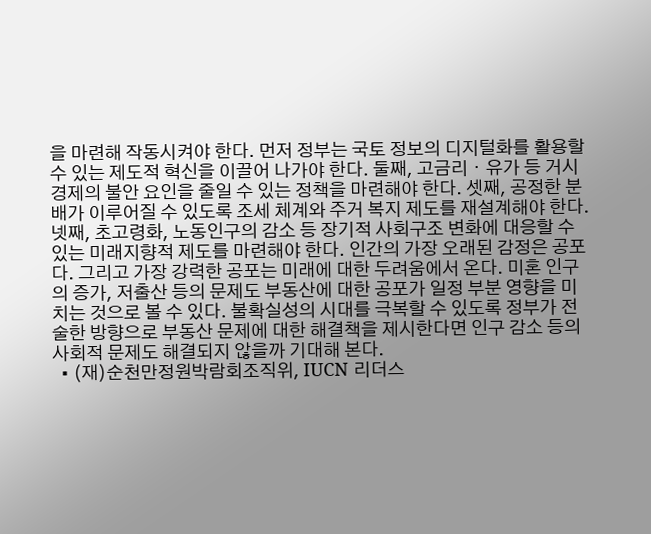을 마련해 작동시켜야 한다. 먼저 정부는 국토 정보의 디지털화를 활용할 수 있는 제도적 혁신을 이끌어 나가야 한다. 둘째, 고금리ㆍ유가 등 거시경제의 불안 요인을 줄일 수 있는 정책을 마련해야 한다. 셋째, 공정한 분배가 이루어질 수 있도록 조세 체계와 주거 복지 제도를 재설계해야 한다. 넷째, 초고령화, 노동인구의 감소 등 장기적 사회구조 변화에 대응할 수 있는 미래지향적 제도를 마련해야 한다. 인간의 가장 오래된 감정은 공포다. 그리고 가장 강력한 공포는 미래에 대한 두려움에서 온다. 미혼 인구의 증가, 저출산 등의 문제도 부동산에 대한 공포가 일정 부분 영향을 미치는 것으로 볼 수 있다. 불확실성의 시대를 극복할 수 있도록 정부가 전술한 방향으로 부동산 문제에 대한 해결책을 제시한다면 인구 감소 등의 사회적 문제도 해결되지 않을까 기대해 본다.
  • (재)순천만정원박람회조직위, IUCN 리더스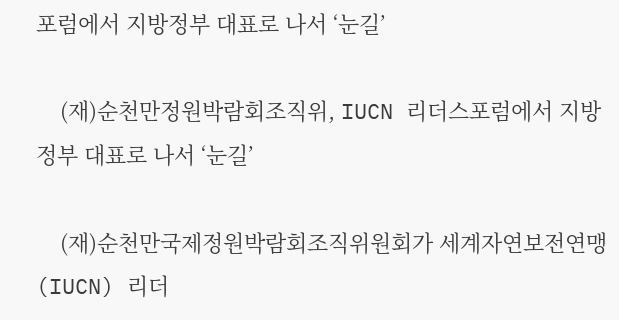포럼에서 지방정부 대표로 나서 ‘눈길’

    (재)순천만정원박람회조직위, IUCN 리더스포럼에서 지방정부 대표로 나서 ‘눈길’

    (재)순천만국제정원박람회조직위원회가 세계자연보전연맹(IUCN) 리더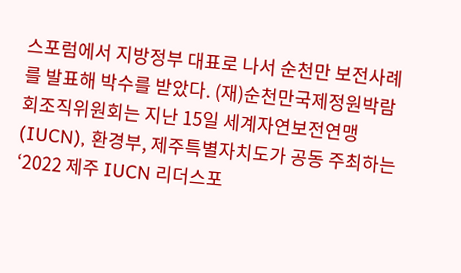스포럼에서 지방정부 대표로 나서 순천만 보전사례를 발표해 박수를 받았다. (재)순천만국제정원박람회조직위원회는 지난 15일 세계자연보전연맹(IUCN), 환경부, 제주특별자치도가 공동 주최하는‘2022 제주 IUCN 리더스포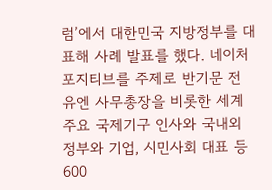럼’에서 대한민국 지방정부를 대표해 사례 발표를 했다. 네이처 포지티브를 주제로 반기문 전 유엔 사무총장을 비롯한 세계 주요 국제기구 인사와 국내외 정부와 기업, 시민사회 대표 등 600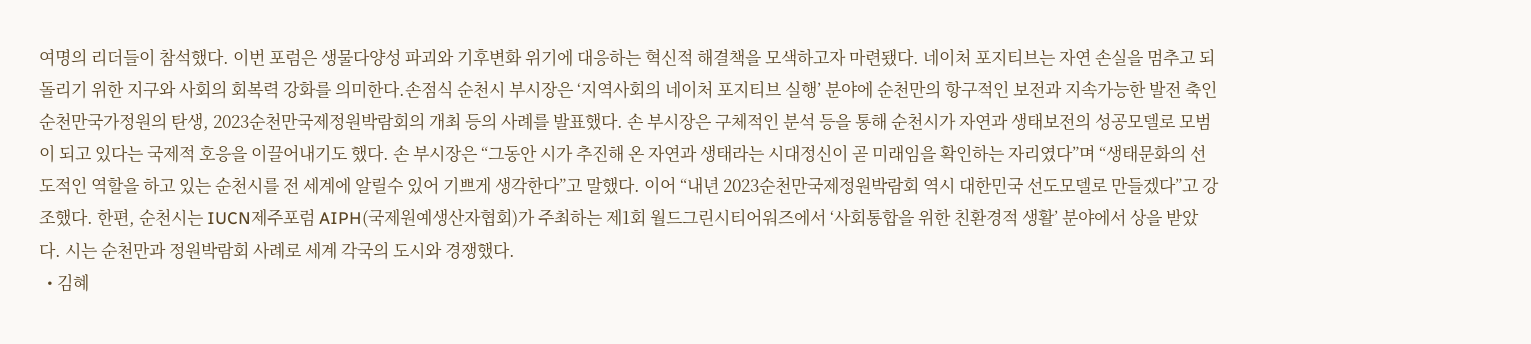여명의 리더들이 참석했다. 이번 포럼은 생물다양성 파괴와 기후변화 위기에 대응하는 혁신적 해결책을 모색하고자 마련됐다. 네이처 포지티브는 자연 손실을 멈추고 되돌리기 위한 지구와 사회의 회복력 강화를 의미한다.손점식 순천시 부시장은 ‘지역사회의 네이처 포지티브 실행’ 분야에 순천만의 항구적인 보전과 지속가능한 발전 축인 순천만국가정원의 탄생, 2023순천만국제정원박람회의 개최 등의 사례를 발표했다. 손 부시장은 구체적인 분석 등을 통해 순천시가 자연과 생태보전의 성공모델로 모범이 되고 있다는 국제적 호응을 이끌어내기도 했다. 손 부시장은 “그동안 시가 추진해 온 자연과 생태라는 시대정신이 곧 미래임을 확인하는 자리였다”며 “생태문화의 선도적인 역할을 하고 있는 순천시를 전 세계에 알릴수 있어 기쁘게 생각한다”고 말했다. 이어 “내년 2023순천만국제정원박람회 역시 대한민국 선도모델로 만들겠다”고 강조했다. 한편, 순천시는 IUCN제주포럼 AIPH(국제원예생산자협회)가 주최하는 제1회 월드그린시티어워즈에서 ‘사회통합을 위한 친환경적 생활’ 분야에서 상을 받았다. 시는 순천만과 정원박람회 사례로 세계 각국의 도시와 경쟁했다.
  • 김혜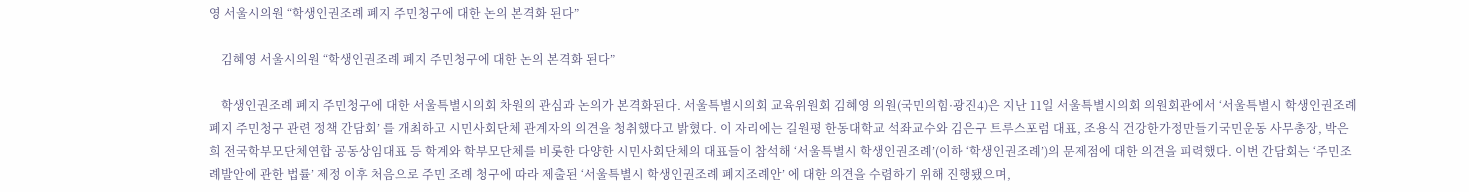영 서울시의원 “학생인권조례 폐지 주민청구에 대한 논의 본격화 된다”

    김혜영 서울시의원 “학생인권조례 폐지 주민청구에 대한 논의 본격화 된다”

    학생인권조례 폐지 주민청구에 대한 서울특별시의회 차원의 관심과 논의가 본격화된다. 서울특별시의회 교육위원회 김혜영 의원(국민의힘·광진4)은 지난 11일 서울특별시의회 의원회관에서 ‘서울특별시 학생인권조례 폐지 주민청구 관련 정책 간담회’ 를 개최하고 시민사회단체 관계자의 의견을 청취했다고 밝혔다. 이 자리에는 길원평 한동대학교 석좌교수와 김은구 트루스포럼 대표, 조용식 건강한가정만들기국민운동 사무총장, 박은희 전국학부모단체연합 공동상임대표 등 학계와 학부모단체를 비롯한 다양한 시민사회단체의 대표들이 참석해 ‘서울특별시 학생인권조례’(이하 ‘학생인권조례’)의 문제점에 대한 의견을 피력했다. 이번 간담회는 ‘주민조례발안에 관한 법률’ 제정 이후 처음으로 주민 조례 청구에 따라 제출된 ‘서울특별시 학생인권조례 폐지조례안’ 에 대한 의견을 수렴하기 위해 진행됐으며,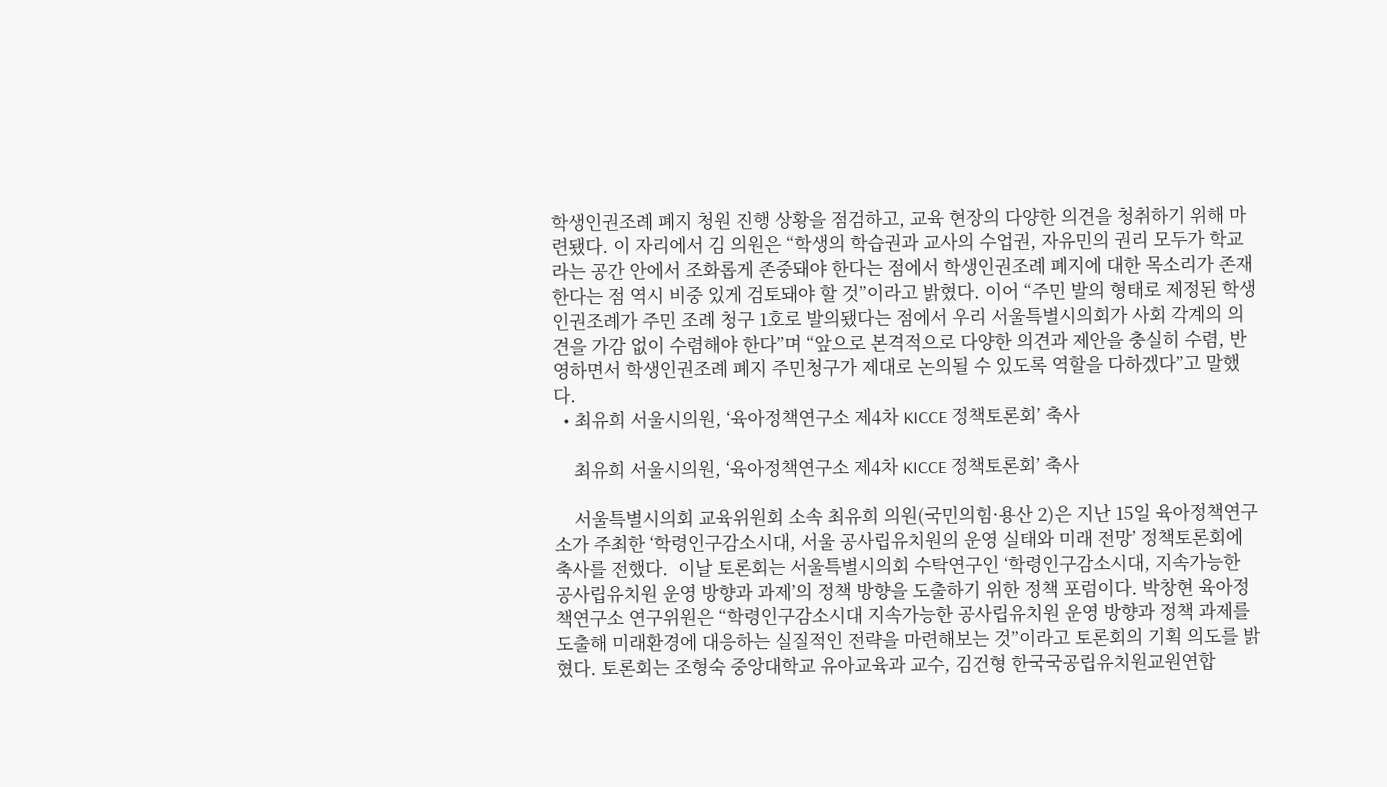학생인권조례 폐지 청원 진행 상황을 점검하고, 교육 현장의 다양한 의견을 청취하기 위해 마련됐다. 이 자리에서 김 의원은 “학생의 학습권과 교사의 수업권, 자유민의 권리 모두가 학교라는 공간 안에서 조화롭게 존중돼야 한다는 점에서 학생인권조례 폐지에 대한 목소리가 존재한다는 점 역시 비중 있게 검토돼야 할 것”이라고 밝혔다. 이어 “주민 발의 형태로 제정된 학생인권조례가 주민 조례 청구 1호로 발의됐다는 점에서 우리 서울특별시의회가 사회 각계의 의견을 가감 없이 수렴해야 한다”며 “앞으로 본격적으로 다양한 의견과 제안을 충실히 수렴, 반영하면서 학생인권조례 폐지 주민청구가 제대로 논의될 수 있도록 역할을 다하겠다”고 말했다.
  • 최유희 서울시의원, ‘육아정책연구소 제4차 KICCE 정책토론회’ 축사

    최유희 서울시의원, ‘육아정책연구소 제4차 KICCE 정책토론회’ 축사

    서울특별시의회 교육위원회 소속 최유희 의원(국민의힘·용산 2)은 지난 15일 육아정책연구소가 주최한 ‘학령인구감소시대, 서울 공사립유치원의 운영 실태와 미래 전망’ 정책토론회에 축사를 전했다.  이날 토론회는 서울특별시의회 수탁연구인 ‘학령인구감소시대, 지속가능한 공사립유치원 운영 방향과 과제’의 정책 방향을 도출하기 위한 정책 포럼이다. 박창현 육아정책연구소 연구위원은 “학령인구감소시대 지속가능한 공사립유치원 운영 방향과 정책 과제를 도출해 미래환경에 대응하는 실질적인 전략을 마련해보는 것”이라고 토론회의 기획 의도를 밝혔다. 토론회는 조형숙 중앙대학교 유아교육과 교수, 김건형 한국국공립유치원교원연합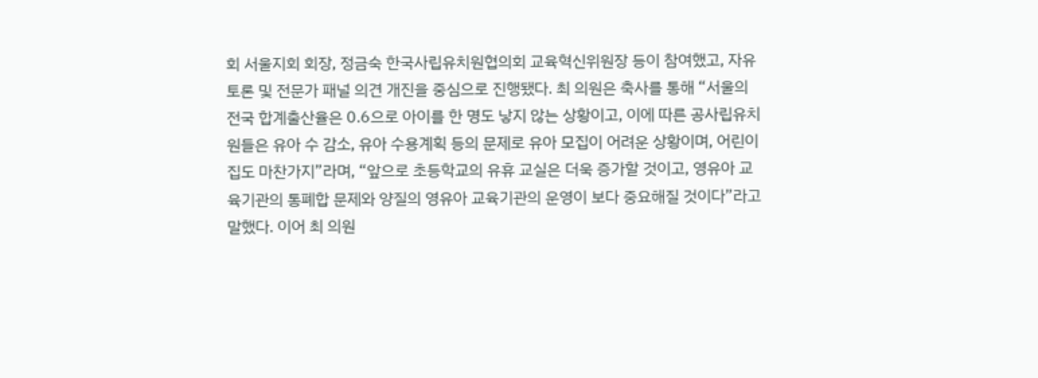회 서울지회 회장, 정금숙 한국사립유치원협의회 교육혁신위원장 등이 참여했고, 자유토론 및 전문가 패널 의견 개진을 중심으로 진행됐다. 최 의원은 축사를 통해 “서울의 전국 합계출산율은 0.6으로 아이를 한 명도 낳지 않는 상황이고, 이에 따른 공사립유치원들은 유아 수 감소, 유아 수용계획 등의 문제로 유아 모집이 어려운 상황이며, 어린이집도 마찬가지”라며, “앞으로 초등학교의 유휴 교실은 더욱 증가할 것이고, 영유아 교육기관의 통폐합 문제와 양질의 영유아 교육기관의 운영이 보다 중요해질 것이다”라고 말했다. 이어 최 의원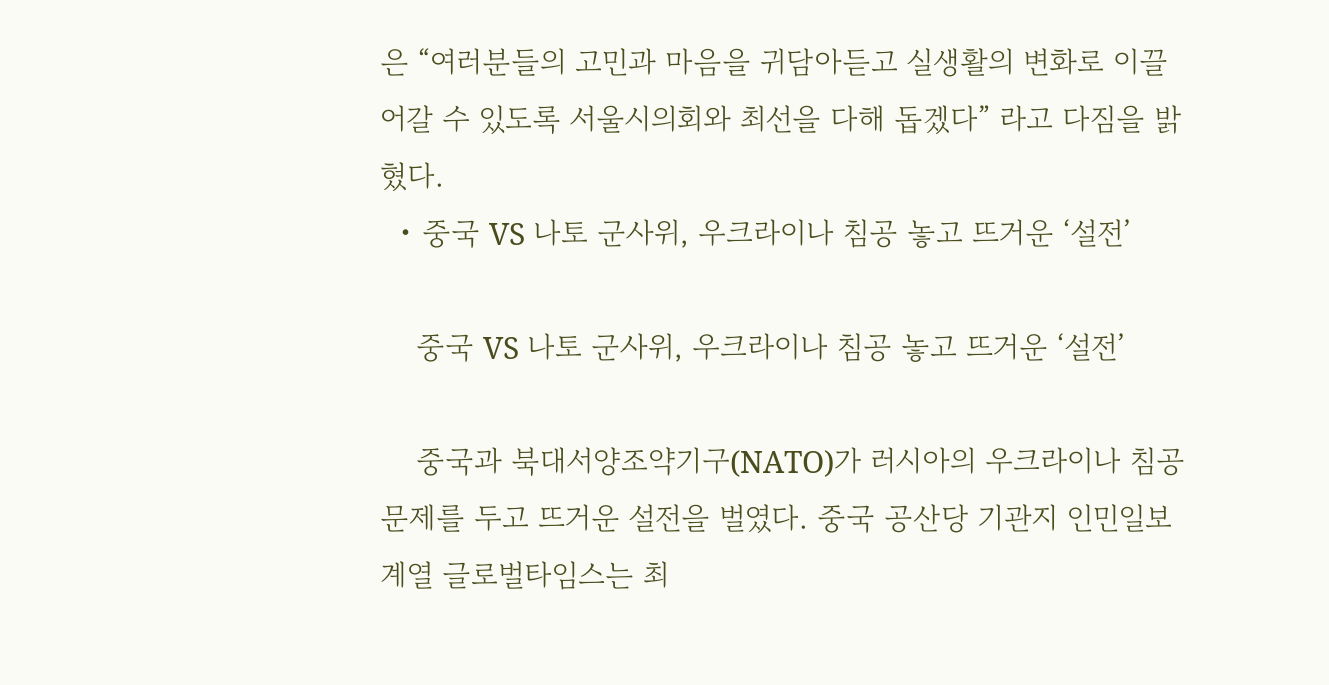은 “여러분들의 고민과 마음을 귀담아듣고 실생활의 변화로 이끌어갈 수 있도록 서울시의회와 최선을 다해 돕겠다” 라고 다짐을 밝혔다.
  • 중국 VS 나토 군사위, 우크라이나 침공 놓고 뜨거운 ‘설전’

    중국 VS 나토 군사위, 우크라이나 침공 놓고 뜨거운 ‘설전’

    중국과 북대서양조약기구(NATO)가 러시아의 우크라이나 침공 문제를 두고 뜨거운 설전을 벌였다. 중국 공산당 기관지 인민일보 계열 글로벌타임스는 최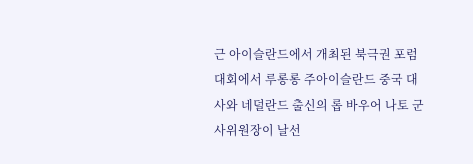근 아이슬란드에서 개최된 북극권 포럼 대회에서 루롱롱 주아이슬란드 중국 대사와 네덜란드 출신의 롭 바우어 나토 군사위원장이 날선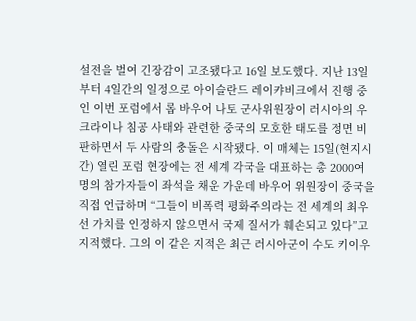설전을 벌여 긴장감이 고조됐다고 16일 보도했다. 지난 13일부터 4일간의 일정으로 아이슬란드 레이캬비크에서 진행 중인 이번 포럼에서 롭 바우어 나토 군사위원장이 러시아의 우크라이나 침공 사태와 관련한 중국의 모호한 태도를 정면 비판하면서 두 사람의 충돌은 시작됐다. 이 매체는 15일(현지시간) 열린 포럼 현장에는 전 세계 각국을 대표하는 총 2000여 명의 참가자들이 좌석을 채운 가운데 바우어 위원장이 중국을 직접 언급하며 “그들이 비폭력 평화주의라는 전 세계의 최우선 가치를 인정하지 않으면서 국제 질서가 훼손되고 있다”고 지적했다. 그의 이 같은 지적은 최근 러시아군이 수도 키이우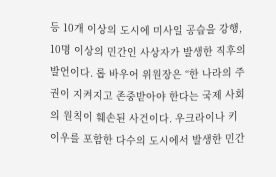등 10개 이상의 도시에 미사일 공습을 강행, 10명 이상의 민간인 사상자가 발생한 직후의 발언이다. 롭 바우어 위원장은 “한 나라의 주권이 지켜지고 존중받아야 한다는 국제 사회의 원칙이 훼손된 사건이다. 우크라이나 키이우를 포함한 다수의 도시에서 발생한 민간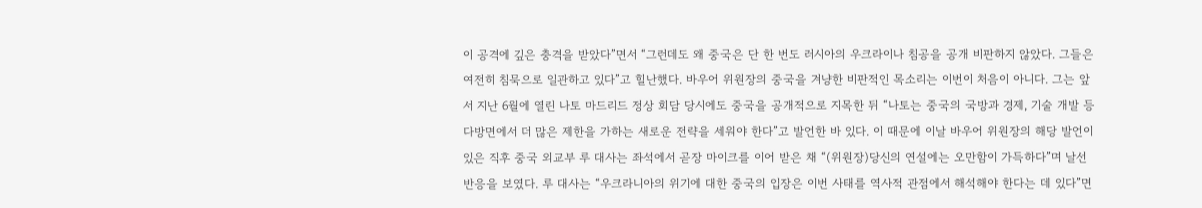이 공격에 깊은 충격을 받았다”면서 “그런데도 왜 중국은 단 한 번도 러시아의 우크라이나 침공을 공개 비판하지 않았다. 그들은 여전히 침묵으로 일관하고 있다”고 힐난했다. 바우어 위원장의 중국을 겨냥한 비판적인 목소리는 이번이 처음이 아니다. 그는 앞서 지난 6월에 열린 나토 마드리드 정상 회담 당시에도 중국을 공개적으로 지목한 뒤 “나토는 중국의 국방과 경제, 기술 개발 등 다방면에서 더 많은 제한을 가하는 새로운 전략을 세워야 한다”고 발언한 바 있다. 이 때문에 이날 바우어 위원장의 해당 발언이 있은 직후 중국 외교부 루 대사는 좌석에서 곧장 마이크를 이어 받은 채 “(위원장)당신의 연설에는 오만함이 가득하다”며 날선 반응을 보였다. 루 대사는 “우크라니아의 위기에 대한 중국의 입장은 이번 사태를 역사적 관점에서 해석해야 한다는 데 있다”면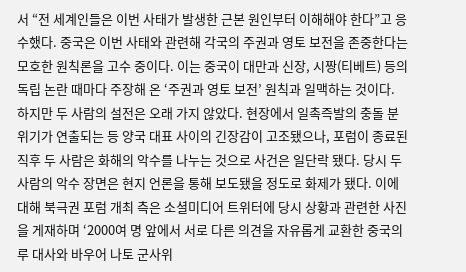서 “전 세계인들은 이번 사태가 발생한 근본 원인부터 이해해야 한다”고 응수했다. 중국은 이번 사태와 관련해 각국의 주권과 영토 보전을 존중한다는 모호한 원칙론을 고수 중이다. 이는 중국이 대만과 신장, 시짱(티베트) 등의 독립 논란 때마다 주장해 온 ‘주권과 영토 보전’ 원칙과 일맥하는 것이다. 하지만 두 사람의 설전은 오래 가지 않았다. 현장에서 일촉즉발의 충돌 분위기가 연출되는 등 양국 대표 사이의 긴장감이 고조됐으나, 포럼이 종료된 직후 두 사람은 화해의 악수를 나누는 것으로 사건은 일단락 됐다. 당시 두 사람의 악수 장면은 현지 언론을 통해 보도됐을 정도로 화제가 됐다. 이에 대해 북극권 포럼 개최 측은 소셜미디어 트위터에 당시 상황과 관련한 사진을 게재하며 ‘2000여 명 앞에서 서로 다른 의견을 자유롭게 교환한 중국의 루 대사와 바우어 나토 군사위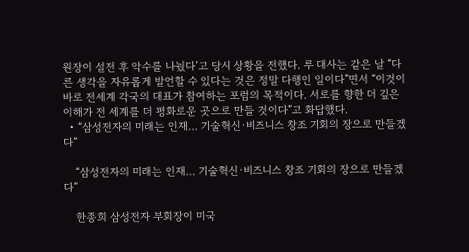원장이 설전 후 악수를 나눴다’고 당시 상황을 전했다. 루 대사는 같은 날 “다른 생각을 자유롭게 발언할 수 있다는 것은 정말 다행인 일이다”면서 “이것이 바로 전세계 각국의 대표가 참여하는 포럼의 목적이다. 서로를 향한 더 깊은 이해가 전 세계를 더 평화로운 곳으로 만들 것이다”고 화답했다.
  • “삼성전자의 미래는 인재… 기술혁신·비즈니스 창조 기회의 장으로 만들겠다”

    “삼성전자의 미래는 인재… 기술혁신·비즈니스 창조 기회의 장으로 만들겠다”

    한종희 삼성전자 부회장이 미국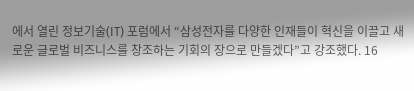에서 열린 정보기술(IT) 포럼에서 “삼성전자를 다양한 인재들이 혁신을 이끌고 새로운 글로벌 비즈니스를 창조하는 기회의 장으로 만들겠다”고 강조했다. 16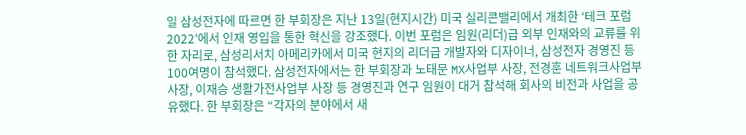일 삼성전자에 따르면 한 부회장은 지난 13일(현지시간) 미국 실리콘밸리에서 개최한 ‘테크 포럼 2022’에서 인재 영입을 통한 혁신을 강조했다. 이번 포럼은 임원(리더)급 외부 인재와의 교류를 위한 자리로, 삼성리서치 아메리카에서 미국 현지의 리더급 개발자와 디자이너, 삼성전자 경영진 등 100여명이 참석했다. 삼성전자에서는 한 부회장과 노태문 MX사업부 사장, 전경훈 네트워크사업부 사장, 이재승 생활가전사업부 사장 등 경영진과 연구 임원이 대거 참석해 회사의 비전과 사업을 공유했다. 한 부회장은 “각자의 분야에서 새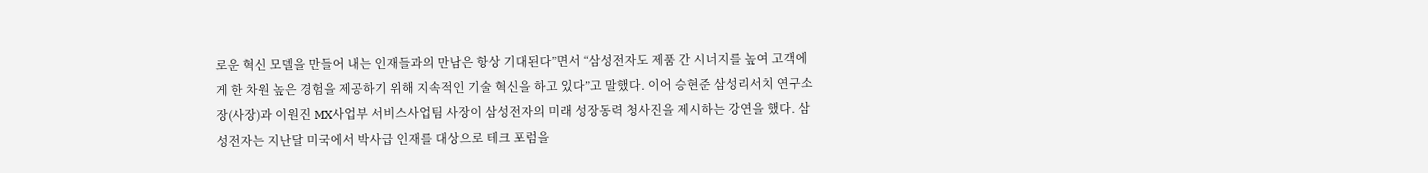로운 혁신 모델을 만들어 내는 인재들과의 만남은 항상 기대된다”면서 “삼성전자도 제품 간 시너지를 높여 고객에게 한 차원 높은 경험을 제공하기 위해 지속적인 기술 혁신을 하고 있다”고 말했다. 이어 승현준 삼성리서치 연구소장(사장)과 이원진 MX사업부 서비스사업팀 사장이 삼성전자의 미래 성장동력 청사진을 제시하는 강연을 했다. 삼성전자는 지난달 미국에서 박사급 인재를 대상으로 테크 포럼을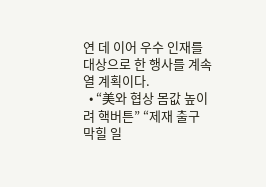연 데 이어 우수 인재를 대상으로 한 행사를 계속 열 계획이다.
  • “美와 협상 몸값 높이려 핵버튼” “제재 출구 막힐 일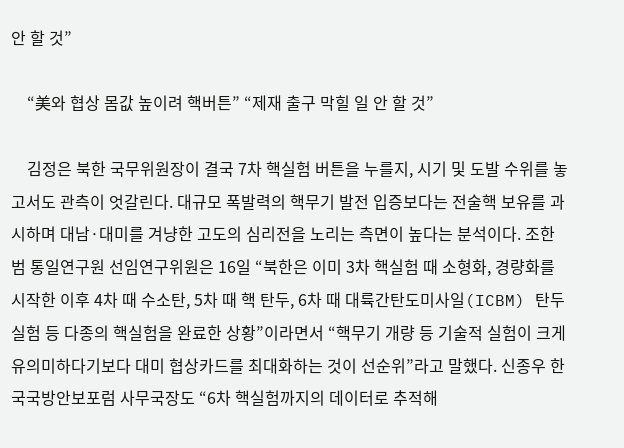안 할 것”

    “美와 협상 몸값 높이려 핵버튼” “제재 출구 막힐 일 안 할 것”

    김정은 북한 국무위원장이 결국 7차 핵실험 버튼을 누를지, 시기 및 도발 수위를 놓고서도 관측이 엇갈린다. 대규모 폭발력의 핵무기 발전 입증보다는 전술핵 보유를 과시하며 대남·대미를 겨냥한 고도의 심리전을 노리는 측면이 높다는 분석이다. 조한범 통일연구원 선임연구위원은 16일 “북한은 이미 3차 핵실험 때 소형화, 경량화를 시작한 이후 4차 때 수소탄, 5차 때 핵 탄두, 6차 때 대륙간탄도미사일(ICBM) 탄두 실험 등 다종의 핵실험을 완료한 상황”이라면서 “핵무기 개량 등 기술적 실험이 크게 유의미하다기보다 대미 협상카드를 최대화하는 것이 선순위”라고 말했다. 신종우 한국국방안보포럼 사무국장도 “6차 핵실험까지의 데이터로 추적해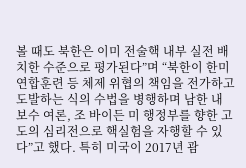볼 때도 북한은 이미 전술핵 내부 실전 배치한 수준으로 평가된다”며 “북한이 한미 연합훈련 등 체제 위협의 책임을 전가하고 도발하는 식의 수법을 병행하며 남한 내 보수 여론, 조 바이든 미 행정부를 향한 고도의 심리전으로 핵실험을 자행할 수 있다”고 했다. 특히 미국이 2017년 괌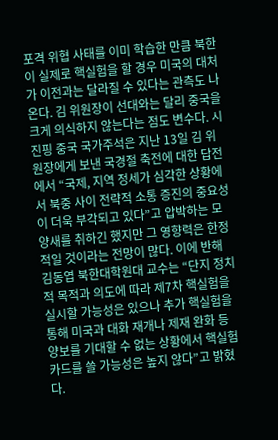포격 위협 사태를 이미 학습한 만큼 북한이 실제로 핵실험을 할 경우 미국의 대처가 이전과는 달라질 수 있다는 관측도 나온다. 김 위원장이 선대와는 달리 중국을 크게 의식하지 않는다는 점도 변수다. 시진핑 중국 국가주석은 지난 13일 김 위원장에게 보낸 국경절 축전에 대한 답전에서 “국제, 지역 정세가 심각한 상황에서 북중 사이 전략적 소통 증진의 중요성이 더욱 부각되고 있다”고 압박하는 모양새를 취하긴 했지만 그 영향력은 한정적일 것이라는 전망이 많다. 이에 반해 김동엽 북한대학원대 교수는 “단지 정치적 목적과 의도에 따라 제7차 핵실험을 실시할 가능성은 있으나 추가 핵실험을 통해 미국과 대화 재개나 제재 완화 등 양보를 기대할 수 없는 상황에서 핵실험 카드를 쓸 가능성은 높지 않다”고 밝혔다.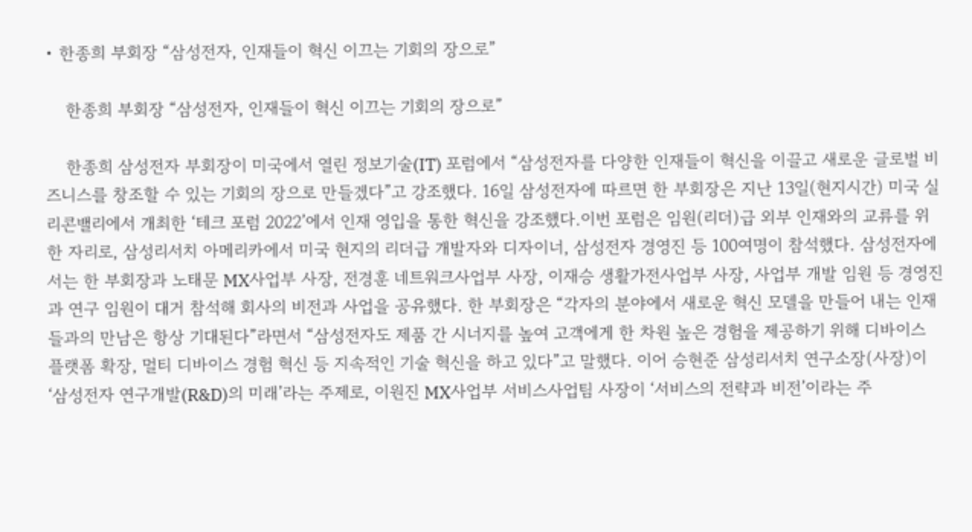• 한종희 부회장 “삼성전자, 인재들이 혁신 이끄는 기회의 장으로”

    한종희 부회장 “삼성전자, 인재들이 혁신 이끄는 기회의 장으로”

    한종희 삼성전자 부회장이 미국에서 열린 정보기술(IT) 포럼에서 “삼성전자를 다양한 인재들이 혁신을 이끌고 새로운 글로벌 비즈니스를 창조할 수 있는 기회의 장으로 만들겠다”고 강조했다. 16일 삼성전자에 따르면 한 부회장은 지난 13일(현지시간) 미국 실리콘밸리에서 개최한 ‘테크 포럼 2022’에서 인재 영입을 통한 혁신을 강조했다.이번 포럼은 임원(리더)급 외부 인재와의 교류를 위한 자리로, 삼성리서치 아메리카에서 미국 현지의 리더급 개발자와 디자이너, 삼성전자 경영진 등 100여명이 참석했다. 삼성전자에서는 한 부회장과 노태문 MX사업부 사장, 전경훈 네트워크사업부 사장, 이재승 생활가전사업부 사장, 사업부 개발 임원 등 경영진과 연구 임원이 대거 참석해 회사의 비전과 사업을 공유했다. 한 부회장은 “각자의 분야에서 새로운 혁신 모델을 만들어 내는 인재들과의 만남은 항상 기대된다”라면서 “삼성전자도 제품 간 시너지를 높여 고객에게 한 차원 높은 경험을 제공하기 위해 디바이스 플랫폼 확장, 멀티 디바이스 경험 혁신 등 지속적인 기술 혁신을 하고 있다”고 말했다. 이어 승현준 삼성리서치 연구소장(사장)이 ‘삼성전자 연구개발(R&D)의 미래’라는 주제로, 이원진 MX사업부 서비스사업팀 사장이 ‘서비스의 전략과 비전’이라는 주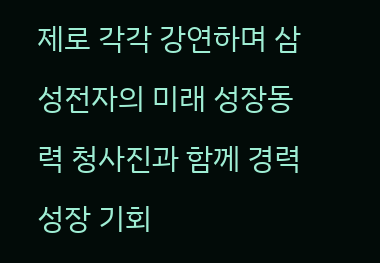제로 각각 강연하며 삼성전자의 미래 성장동력 청사진과 함께 경력 성장 기회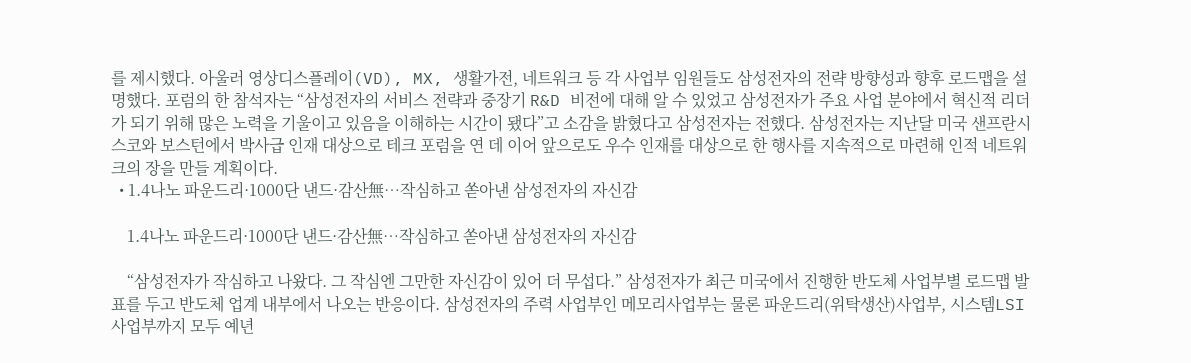를 제시했다. 아울러 영상디스플레이(VD), MX, 생활가전, 네트워크 등 각 사업부 임원들도 삼성전자의 전략 방향성과 향후 로드맵을 설명했다. 포럼의 한 참석자는 “삼성전자의 서비스 전략과 중장기 R&D 비전에 대해 알 수 있었고 삼성전자가 주요 사업 분야에서 혁신적 리더가 되기 위해 많은 노력을 기울이고 있음을 이해하는 시간이 됐다”고 소감을 밝혔다고 삼성전자는 전했다. 삼성전자는 지난달 미국 샌프란시스코와 보스턴에서 박사급 인재 대상으로 테크 포럼을 연 데 이어 앞으로도 우수 인재를 대상으로 한 행사를 지속적으로 마련해 인적 네트워크의 장을 만들 계획이다.
  • 1.4나노 파운드리·1000단 낸드·감산無…작심하고 쏟아낸 삼성전자의 자신감

    1.4나노 파운드리·1000단 낸드·감산無…작심하고 쏟아낸 삼성전자의 자신감

    “삼성전자가 작심하고 나왔다. 그 작심엔 그만한 자신감이 있어 더 무섭다.” 삼성전자가 최근 미국에서 진행한 반도체 사업부별 로드맵 발표를 두고 반도체 업계 내부에서 나오는 반응이다. 삼성전자의 주력 사업부인 메모리사업부는 물론 파운드리(위탁생산)사업부, 시스템LSI사업부까지 모두 예년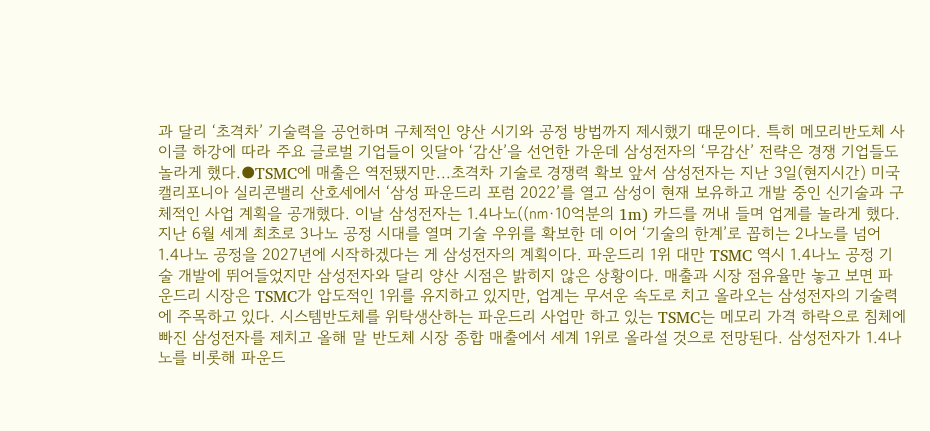과 달리 ‘초격차’ 기술력을 공언하며 구체적인 양산 시기와 공정 방법까지 제시했기 때문이다. 특히 메모리반도체 사이클 하강에 따라 주요 글로벌 기업들이 잇달아 ‘감산’을 선언한 가운데 삼성전자의 ‘무감산’ 전략은 경쟁 기업들도 놀라게 했다.●TSMC에 매출은 역전됐지만...초격차 기술로 경쟁력 확보 앞서 삼성전자는 지난 3일(현지시간) 미국 캘리포니아 실리콘밸리 산호세에서 ‘삼성 파운드리 포럼 2022’를 열고 삼성이 현재 보유하고 개발 중인 신기술과 구체적인 사업 계획을 공개했다. 이날 삼성전자는 1.4나노((㎚·10억분의 1m) 카드를 꺼내 들며 업계를 놀라게 했다. 지난 6월 세계 최초로 3나노 공정 시대를 열며 기술 우위를 확보한 데 이어 ‘기술의 한계’로 꼽히는 2나노를 넘어 1.4나노 공정을 2027년에 시작하겠다는 게 삼성전자의 계획이다. 파운드리 1위 대만 TSMC 역시 1.4나노 공정 기술 개발에 뛰어들었지만 삼성전자와 달리 양산 시점은 밝히지 않은 상황이다. 매출과 시장 점유율만 놓고 보면 파운드리 시장은 TSMC가 압도적인 1위를 유지하고 있지만, 업계는 무서운 속도로 치고 올라오는 삼성전자의 기술력에 주목하고 있다. 시스템반도체를 위탁생산하는 파운드리 사업만 하고 있는 TSMC는 메모리 가격 하락으로 침체에 빠진 삼성전자를 제치고 올해 말 반도체 시장 종합 매출에서 세계 1위로 올라설 것으로 전망된다. 삼성전자가 1.4나노를 비롯해 파운드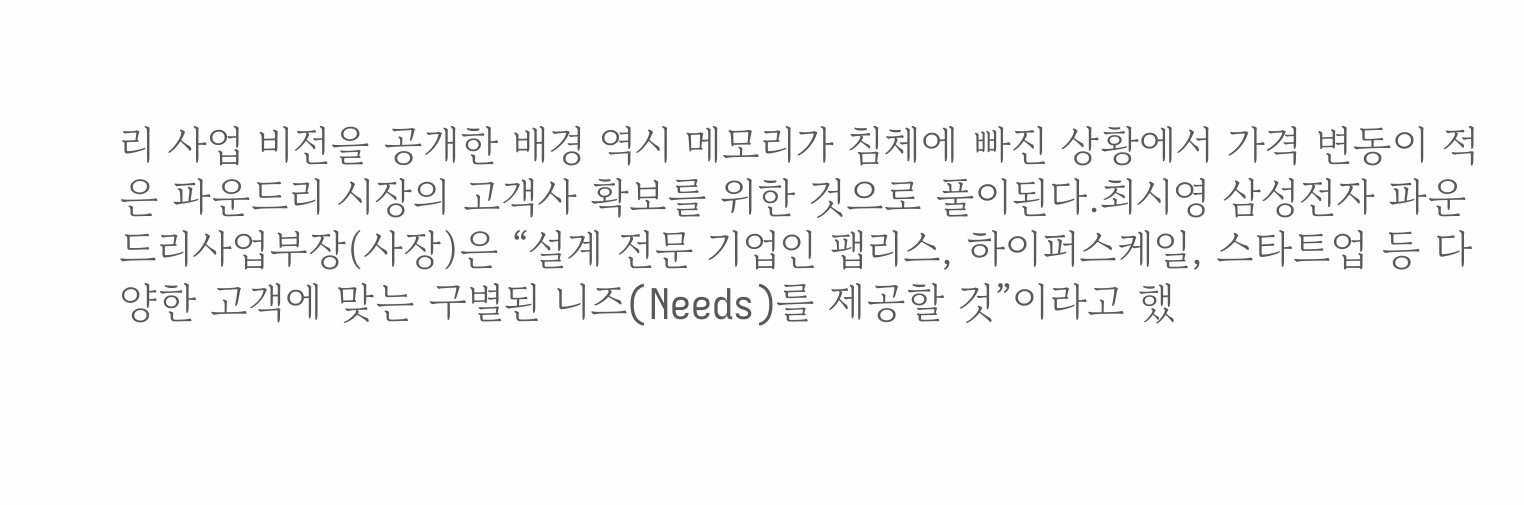리 사업 비전을 공개한 배경 역시 메모리가 침체에 빠진 상황에서 가격 변동이 적은 파운드리 시장의 고객사 확보를 위한 것으로 풀이된다.최시영 삼성전자 파운드리사업부장(사장)은 “설계 전문 기업인 팹리스, 하이퍼스케일, 스타트업 등 다양한 고객에 맞는 구별된 니즈(Needs)를 제공할 것”이라고 했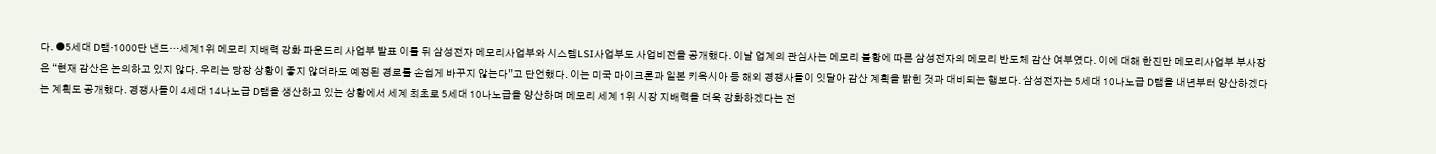다. ●5세대 D램·1000단 낸드…세계1위 메모리 지배력 강화 파운드리 사업부 발표 이틀 뒤 삼성전자 메모리사업부와 시스템LSI사업부도 사업비전을 공개했다. 이날 업계의 관심사는 메모리 불황에 따른 삼성전자의 메모리 반도체 감산 여부였다. 이에 대해 한진만 메모리사업부 부사장은 “현재 감산은 논의하고 있지 않다. 우리는 당장 상황이 좋지 않더라도 예정된 경로를 손쉽게 바꾸지 않는다”고 단언했다. 이는 미국 마이크론과 일본 키옥시아 등 해외 경쟁사들이 잇달아 감산 계획을 밝힌 것과 대비되는 행보다. 삼성전자는 5세대 10나노급 D램을 내년부터 양산하겠다는 계획도 공개했다. 경쟁사들이 4세대 14나노급 D램을 생산하고 있는 상황에서 세계 최초로 5세대 10나노급을 양산하며 메모리 세계 1위 시장 지배력을 더욱 강화하겠다는 전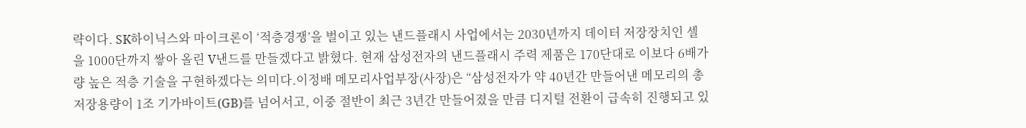략이다. SK하이닉스와 마이크론이 ‘적층경쟁’을 벌이고 있는 낸드플래시 사업에서는 2030년까지 데이터 저장장치인 셀을 1000단까지 쌓아 올린 V낸드를 만들겠다고 밝혔다. 현재 삼성전자의 낸드플래시 주력 제품은 170단대로 이보다 6배가량 높은 적층 기술을 구현하겠다는 의미다.이정배 메모리사업부장(사장)은 “삼성전자가 약 40년간 만들어낸 메모리의 총 저장용량이 1조 기가바이트(GB)를 넘어서고, 이중 절반이 최근 3년간 만들어졌을 만큼 디지털 전환이 급속히 진행되고 있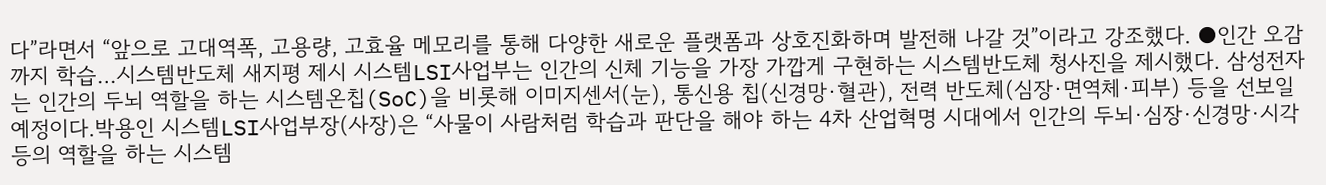다”라면서 “앞으로 고대역폭, 고용량, 고효율 메모리를 통해 다양한 새로운 플랫폼과 상호진화하며 발전해 나갈 것”이라고 강조했다. ●인간 오감까지 학습…시스템반도체 새지평 제시 시스템LSI사업부는 인간의 신체 기능을 가장 가깝게 구현하는 시스템반도체 청사진을 제시했다. 삼성전자는 인간의 두뇌 역할을 하는 시스템온칩(SoC)을 비롯해 이미지센서(눈), 통신용 칩(신경망·혈관), 전력 반도체(심장·면역체·피부) 등을 선보일 예정이다.박용인 시스템LSI사업부장(사장)은 “사물이 사람처럼 학습과 판단을 해야 하는 4차 산업혁명 시대에서 인간의 두뇌·심장·신경망·시각 등의 역할을 하는 시스템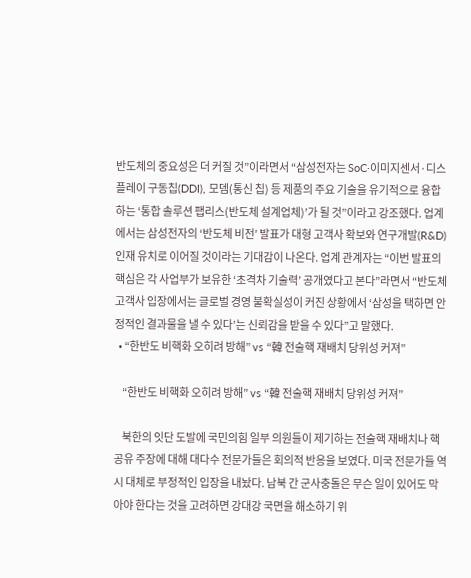반도체의 중요성은 더 커질 것”이라면서 “삼성전자는 SoC·이미지센서·디스플레이 구동칩(DDI), 모뎀(통신 칩) 등 제품의 주요 기술을 유기적으로 융합하는 ‘통합 솔루션 팹리스(반도체 설계업체)’가 될 것”이라고 강조했다. 업계에서는 삼성전자의 ‘반도체 비전’ 발표가 대형 고객사 확보와 연구개발(R&D) 인재 유치로 이어질 것이라는 기대감이 나온다. 업계 관계자는 “이번 발표의 핵심은 각 사업부가 보유한 ‘초격차 기술력’ 공개였다고 본다”라면서 “반도체 고객사 입장에서는 글로벌 경영 불확실성이 커진 상황에서 ‘삼성을 택하면 안정적인 결과물을 낼 수 있다’는 신뢰감을 받을 수 있다”고 말했다.
  • “한반도 비핵화 오히려 방해” vs “韓 전술핵 재배치 당위성 커져”

    “한반도 비핵화 오히려 방해” vs “韓 전술핵 재배치 당위성 커져”

    북한의 잇단 도발에 국민의힘 일부 의원들이 제기하는 전술핵 재배치나 핵공유 주장에 대해 대다수 전문가들은 회의적 반응을 보였다. 미국 전문가들 역시 대체로 부정적인 입장을 내놨다. 남북 간 군사충돌은 무슨 일이 있어도 막아야 한다는 것을 고려하면 강대강 국면을 해소하기 위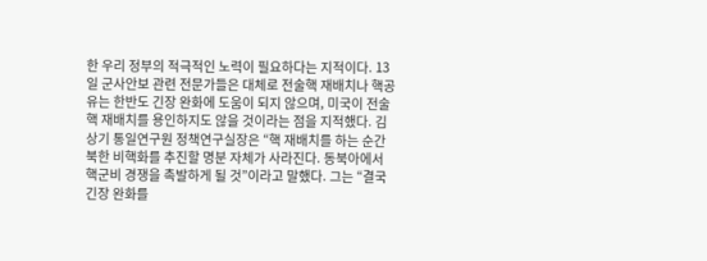한 우리 정부의 적극적인 노력이 필요하다는 지적이다. 13일 군사안보 관련 전문가들은 대체로 전술핵 재배치나 핵공유는 한반도 긴장 완화에 도움이 되지 않으며, 미국이 전술핵 재배치를 용인하지도 않을 것이라는 점을 지적했다. 김상기 통일연구원 정책연구실장은 “핵 재배치를 하는 순간 북한 비핵화를 추진할 명분 자체가 사라진다. 동북아에서 핵군비 경쟁을 촉발하게 될 것”이라고 말했다. 그는 “결국 긴장 완화를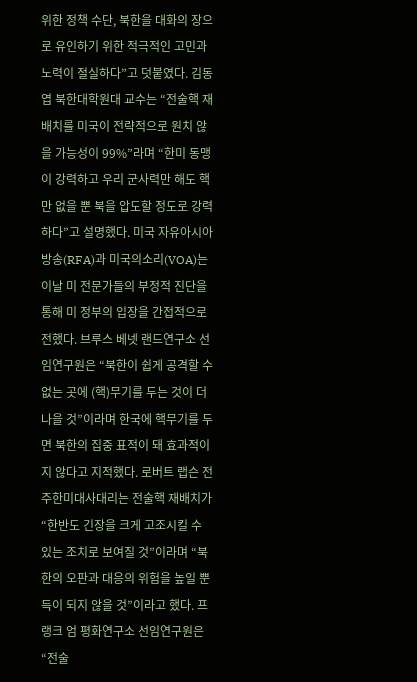위한 정책 수단, 북한을 대화의 장으로 유인하기 위한 적극적인 고민과 노력이 절실하다”고 덧붙였다. 김동엽 북한대학원대 교수는 “전술핵 재배치를 미국이 전략적으로 원치 않을 가능성이 99%”라며 “한미 동맹이 강력하고 우리 군사력만 해도 핵만 없을 뿐 북을 압도할 정도로 강력하다”고 설명했다. 미국 자유아시아방송(RFA)과 미국의소리(VOA)는 이날 미 전문가들의 부정적 진단을 통해 미 정부의 입장을 간접적으로 전했다. 브루스 베넷 랜드연구소 선임연구원은 “북한이 쉽게 공격할 수 없는 곳에 (핵)무기를 두는 것이 더 나을 것”이라며 한국에 핵무기를 두면 북한의 집중 표적이 돼 효과적이지 않다고 지적했다. 로버트 랩슨 전 주한미대사대리는 전술핵 재배치가 “한반도 긴장을 크게 고조시킬 수 있는 조치로 보여질 것”이라며 “북한의 오판과 대응의 위험을 높일 뿐 득이 되지 않을 것”이라고 했다. 프랭크 엄 평화연구소 선임연구원은 “전술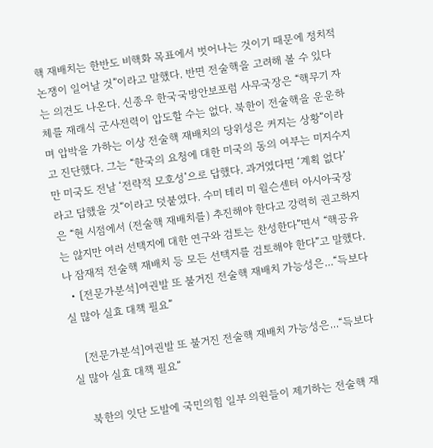핵 재배치는 한반도 비핵화 목표에서 벗어나는 것이기 때문에 정치적 논쟁이 일어날 것”이라고 말했다. 반면 전술핵을 고려해 볼 수 있다는 의견도 나온다. 신종우 한국국방안보포럼 사무국장은 “핵무기 자체를 재래식 군사전력이 압도할 수는 없다. 북한이 전술핵을 운운하며 압박을 가하는 이상 전술핵 재배치의 당위성은 커지는 상황”이라고 진단했다. 그는 “한국의 요청에 대한 미국의 동의 여부는 미지수지만 미국도 전날 ‘전략적 모호성’으로 답했다. 과거였다면 ‘계획 없다’라고 답했을 것”이라고 덧붙였다. 수미 테리 미 윌슨센터 아시아국장은 “현 시점에서 (전술핵 재배치를) 추진해야 한다고 강력히 권고하지는 않지만 여러 선택지에 대한 연구와 검토는 찬성한다”면서 “핵공유나 잠재적 전술핵 재배치 등 모든 선택지를 검토해야 한다”고 말했다.
  • [전문가분석]여권발 또 불거진 전술핵 재배치 가능성은...“득보다 실 많아 실효 대책 필요”

    [전문가분석]여권발 또 불거진 전술핵 재배치 가능성은...“득보다 실 많아 실효 대책 필요”

    북한의 잇단 도발에 국민의힘 일부 의원들이 제기하는 전술핵 재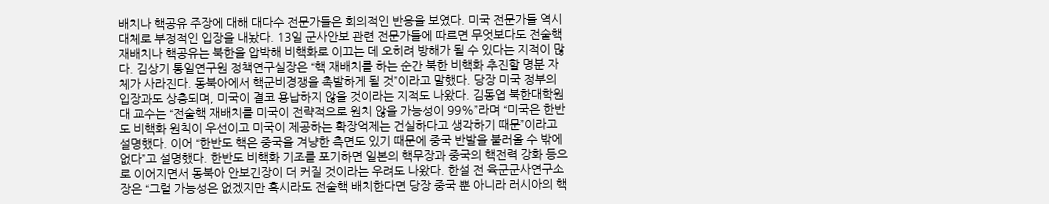배치나 핵공유 주장에 대해 대다수 전문가들은 회의적인 반응을 보였다. 미국 전문가들 역시 대체로 부정적인 입장을 내놨다. 13일 군사안보 관련 전문가들에 따르면 무엇보다도 전술핵 재배치나 핵공유는 북한을 압박해 비핵화로 이끄는 데 오히려 방해가 될 수 있다는 지적이 많다. 김상기 통일연구원 정책연구실장은 “핵 재배치를 하는 순간 북한 비핵화 추진할 명분 자체가 사라진다. 동북아에서 핵군비경쟁을 촉발하게 될 것”이라고 말했다. 당장 미국 정부의 입장과도 상충되며, 미국이 결코 용납하지 않을 것이라는 지적도 나왔다. 김동엽 북한대학원대 교수는 “전술핵 재배치를 미국이 전략적으로 원치 않을 가능성이 99%”라며 “미국은 한반도 비핵화 원칙이 우선이고 미국이 제공하는 확장억제는 건실하다고 생각하기 때문”이라고 설명했다. 이어 “한반도 핵은 중국을 겨냥한 측면도 있기 때문에 중국 반발을 불러올 수 밖에 없다”고 설명했다. 한반도 비핵화 기조를 포기하면 일본의 핵무장과 중국의 핵전력 강화 등으로 이어지면서 동북아 안보긴장이 더 커질 것이라는 우려도 나왔다. 한설 전 육군군사연구소장은 “그럴 가능성은 없겠지만 혹시라도 전술핵 배치한다면 당장 중국 뿐 아니라 러시아의 핵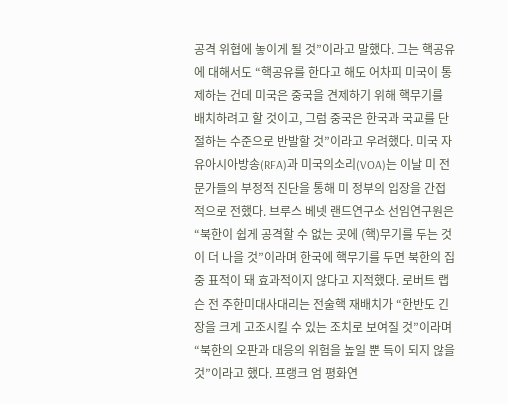공격 위협에 놓이게 될 것”이라고 말했다. 그는 핵공유에 대해서도 “핵공유를 한다고 해도 어차피 미국이 통제하는 건데 미국은 중국을 견제하기 위해 핵무기를 배치하려고 할 것이고, 그럼 중국은 한국과 국교를 단절하는 수준으로 반발할 것”이라고 우려했다. 미국 자유아시아방송(RFA)과 미국의소리(VOA)는 이날 미 전문가들의 부정적 진단을 통해 미 정부의 입장을 간접적으로 전했다. 브루스 베넷 랜드연구소 선임연구원은 “북한이 쉽게 공격할 수 없는 곳에 (핵)무기를 두는 것이 더 나을 것”이라며 한국에 핵무기를 두면 북한의 집중 표적이 돼 효과적이지 않다고 지적했다. 로버트 랩슨 전 주한미대사대리는 전술핵 재배치가 “한반도 긴장을 크게 고조시킬 수 있는 조치로 보여질 것”이라며 “북한의 오판과 대응의 위험을 높일 뿐 득이 되지 않을 것”이라고 했다. 프랭크 엄 평화연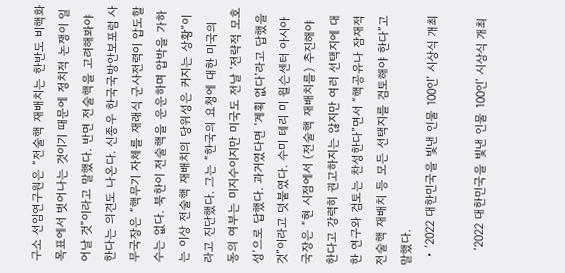구소 선임연구원은 “전술핵 재배치는 한반도 비핵화 목표에서 벗어나는 것이기 때문에 정치적 논쟁이 일어날 것”이라고 말했다. 반면 전술핵을 고려해봐야 한다는 의견도 나온다. 신종우 한국국방안보포럼 사무국장은 “핵무기 자체를 재래식 군사전력이 압도할 수는 없다. 북한이 전술핵을 운운하며 압박을 가하는 이상 전술핵 재배치의 당위성은 커지는 상황”이라고 진단했다. 그는 “한국의 요청에 대한 미국의 동의 여부는 미지수이지만 미국도 전날 ‘전략적 모호성’으로 답했다. 과거였다면 ‘계획 없다’라고 답했을 것”이라고 덧붙였다. 수미 테리 미 윌슨센터 아시아국장은 “현 시점에서 (전술핵 재배치를) 추진해야 한다고 강력히 권고하지는 않지만 여러 선택지에 대한 연구와 검토는 찬성한다”면서 “핵공유나 잠재적 전술핵 재배치 등 모든 선택지를 검토해야 한다”고 말했다.
  • ‘2022 대한민국을 빛낸 인물 100인’ 시상식 개최

    ‘2022 대한민국을 빛낸 인물 100인’ 시상식 개최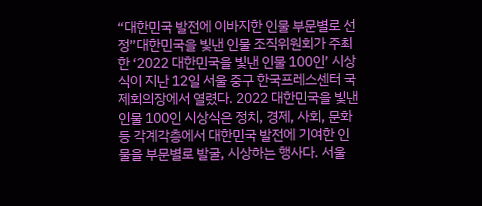“대한민국 발전에 이바지한 인물 부문별로 선정”대한민국을 빛낸 인물 조직위원회가 주최한 ‘2022 대한민국을 빛낸 인물 100인’ 시상식이 지난 12일 서울 중구 한국프레스센터 국제회의장에서 열렸다. 2022 대한민국을 빛낸 인물 100인 시상식은 정치, 경제, 사회, 문화 등 각계각층에서 대한민국 발전에 기여한 인물을 부문별로 발굴, 시상하는 행사다. 서울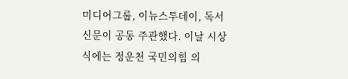미디어그룹, 이뉴스투데이, 독서신문이 공동 주관했다. 이날 시상식에는 정운천 국민의힘 의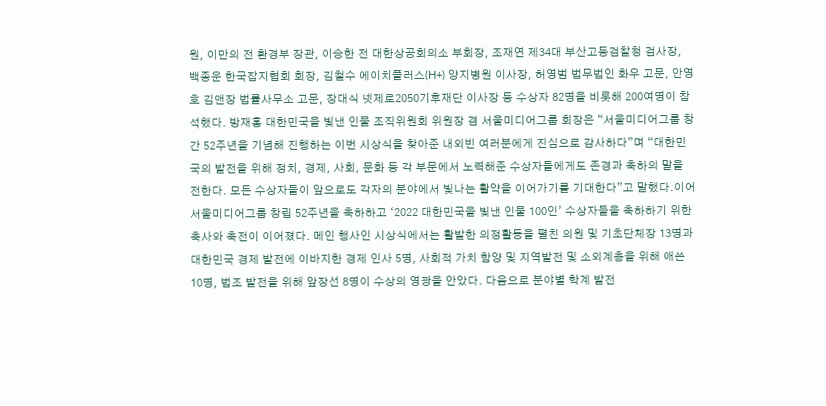원, 이만의 전 환경부 장관, 이승한 전 대한상공회의소 부회장, 조재연 제34대 부산고등검찰청 검사장, 백종운 한국잡지협회 회장, 김철수 에이치플러스(H+) 양지병원 이사장, 허영범 법무법인 화우 고문, 안영호 김앤장 법률사무소 고문, 장대식 넷제로2050기후재단 이사장 등 수상자 82명을 비롯해 200여명이 참석했다. 방재홍 대한민국을 빛낸 인물 조직위원회 위원장 겸 서울미디어그룹 회장은 “서울미디어그룹 창간 52주년을 기념해 진행하는 이번 시상식을 찾아준 내외빈 여러분에게 진심으로 감사하다”며 “대한민국의 발전을 위해 정치, 경제, 사회, 문화 등 각 부문에서 노력해준 수상자들에게도 존경과 축하의 말을 전한다. 모든 수상자들이 앞으로도 각자의 분야에서 빛나는 활약을 이어가기를 기대한다”고 말했다.이어 서울미디어그룹 창립 52주년을 축하하고 ‘2022 대한민국을 빛낸 인물 100인’ 수상자들을 축하하기 위한 축사와 축전이 이어졌다. 메인 행사인 시상식에서는 활발한 의정활동을 펼친 의원 및 기초단체장 13명과 대한민국 경제 발전에 이바지한 경제 인사 5명, 사회적 가치 함양 및 지역발전 및 소외계층을 위해 애쓴 10명, 법조 발전을 위해 앞장선 8명이 수상의 영광을 안았다. 다음으로 분야별 학계 발전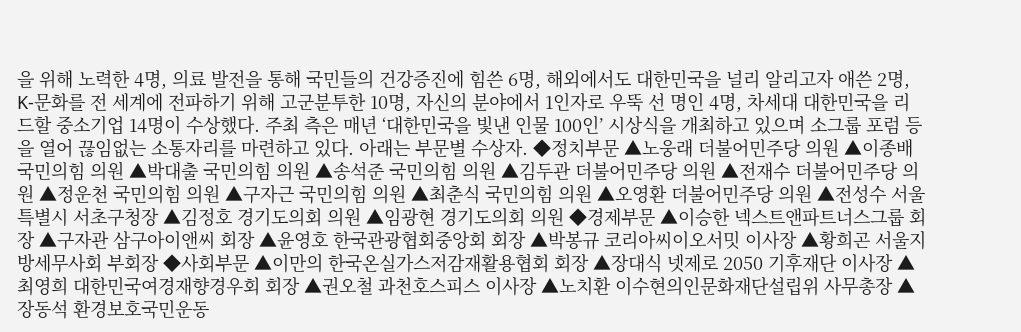을 위해 노력한 4명, 의료 발전을 통해 국민들의 건강증진에 힘쓴 6명, 해외에서도 대한민국을 널리 알리고자 애쓴 2명, K-문화를 전 세계에 전파하기 위해 고군분투한 10명, 자신의 분야에서 1인자로 우뚝 선 명인 4명, 차세대 대한민국을 리드할 중소기업 14명이 수상했다. 주최 측은 매년 ‘대한민국을 빛낸 인물 100인’ 시상식을 개최하고 있으며 소그룹 포럼 등을 열어 끊임없는 소통자리를 마련하고 있다. 아래는 부문별 수상자. ◆정치부문 ▲노웅래 더불어민주당 의원 ▲이종배 국민의힘 의원 ▲박대출 국민의힘 의원 ▲송석준 국민의힘 의원 ▲김두관 더불어민주당 의원 ▲전재수 더불어민주당 의원 ▲정운천 국민의힘 의원 ▲구자근 국민의힘 의원 ▲최춘식 국민의힘 의원 ▲오영환 더불어민주당 의원 ▲전성수 서울특별시 서초구청장 ▲김정호 경기도의회 의원 ▲임광현 경기도의회 의원 ◆경제부문 ▲이승한 넥스트앤파트너스그룹 회장 ▲구자관 삼구아이앤씨 회장 ▲윤영호 한국관광협회중앙회 회장 ▲박봉규 코리아씨이오서밋 이사장 ▲황희곤 서울지방세무사회 부회장 ◆사회부문 ▲이만의 한국온실가스저감재활용협회 회장 ▲장대식 넷제로 2050 기후재단 이사장 ▲최영희 대한민국여경재향경우회 회장 ▲권오철 과천호스피스 이사장 ▲노치환 이수현의인문화재단설립위 사무총장 ▲장동석 환경보호국민운동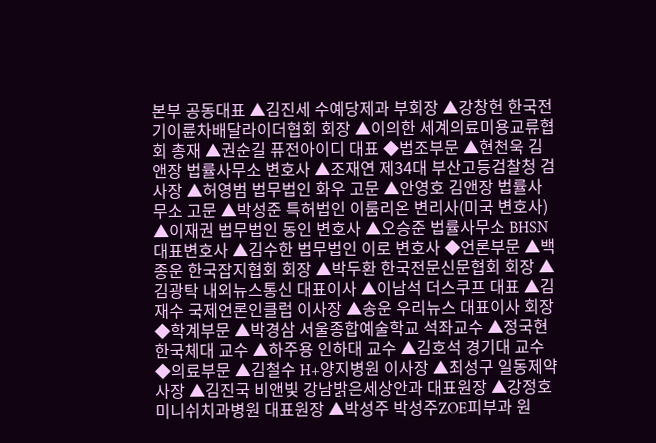본부 공동대표 ▲김진세 수예당제과 부회장 ▲강창헌 한국전기이륜차배달라이더협회 회장 ▲이의한 세계의료미용교류협회 총재 ▲권순길 퓨전아이디 대표 ◆법조부문 ▲현천욱 김앤장 법률사무소 변호사 ▲조재연 제34대 부산고등검찰청 검사장 ▲허영범 법무법인 화우 고문 ▲안영호 김앤장 법률사무소 고문 ▲박성준 특허법인 이룸리온 변리사(미국 변호사) ▲이재권 법무법인 동인 변호사 ▲오승준 법률사무소 BHSN 대표변호사 ▲김수한 법무법인 이로 변호사 ◆언론부문 ▲백종운 한국잡지협회 회장 ▲박두환 한국전문신문협회 회장 ▲김광탁 내외뉴스통신 대표이사 ▲이남석 더스쿠프 대표 ▲김재수 국제언론인클럽 이사장 ▲송운 우리뉴스 대표이사 회장 ◆학계부문 ▲박경삼 서울종합예술학교 석좌교수 ▲정국현 한국체대 교수 ▲하주용 인하대 교수 ▲김호석 경기대 교수 ◆의료부문 ▲김철수 H+양지병원 이사장 ▲최성구 일동제약 사장 ▲김진국 비앤빛 강남밝은세상안과 대표원장 ▲강정호 미니쉬치과병원 대표원장 ▲박성주 박성주ZOE피부과 원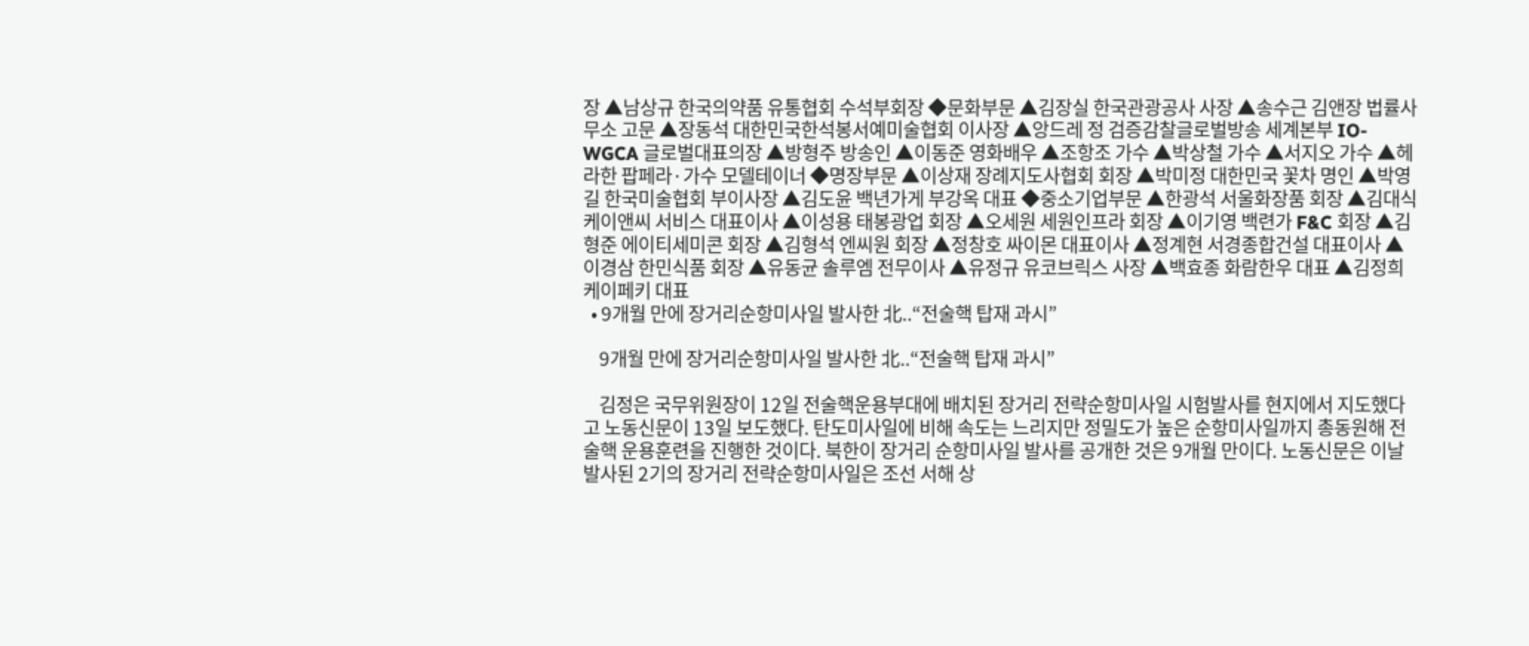장 ▲남상규 한국의약품 유통협회 수석부회장 ◆문화부문 ▲김장실 한국관광공사 사장 ▲송수근 김앤장 법률사무소 고문 ▲장동석 대한민국한석봉서예미술협회 이사장 ▲앙드레 정 검증감찰글로벌방송 세계본부 IO-WGCA 글로벌대표의장 ▲방형주 방송인 ▲이동준 영화배우 ▲조항조 가수 ▲박상철 가수 ▲서지오 가수 ▲헤라한 팝페라·가수 모델테이너 ◆명장부문 ▲이상재 장례지도사협회 회장 ▲박미정 대한민국 꽃차 명인 ▲박영길 한국미술협회 부이사장 ▲김도윤 백년가게 부강옥 대표 ◆중소기업부문 ▲한광석 서울화장품 회장 ▲김대식 케이앤씨 서비스 대표이사 ▲이성용 태봉광업 회장 ▲오세원 세원인프라 회장 ▲이기영 백련가 F&C 회장 ▲김형준 에이티세미콘 회장 ▲김형석 엔씨원 회장 ▲정창호 싸이몬 대표이사 ▲정계현 서경종합건설 대표이사 ▲이경삼 한민식품 회장 ▲유동균 솔루엠 전무이사 ▲유정규 유코브릭스 사장 ▲백효종 화람한우 대표 ▲김정희 케이페키 대표
  • 9개월 만에 장거리순항미사일 발사한 北..“전술핵 탑재 과시”

    9개월 만에 장거리순항미사일 발사한 北..“전술핵 탑재 과시”

    김정은 국무위원장이 12일 전술핵운용부대에 배치된 장거리 전략순항미사일 시험발사를 현지에서 지도했다고 노동신문이 13일 보도했다. 탄도미사일에 비해 속도는 느리지만 정밀도가 높은 순항미사일까지 총동원해 전술핵 운용훈련을 진행한 것이다. 북한이 장거리 순항미사일 발사를 공개한 것은 9개월 만이다. 노동신문은 이날 발사된 2기의 장거리 전략순항미사일은 조선 서해 상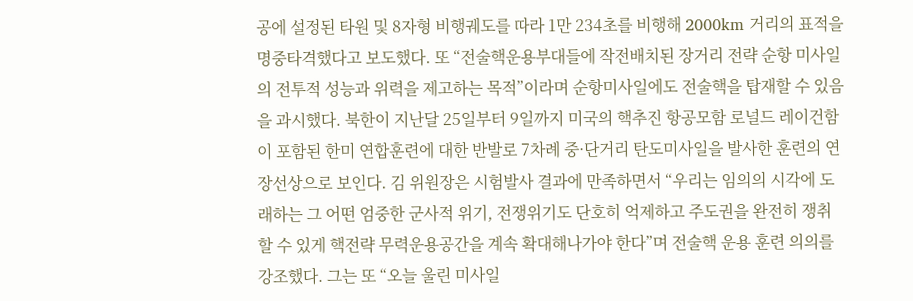공에 설정된 타원 및 8자형 비행궤도를 따라 1만 234초를 비행해 2000km 거리의 표적을 명중타격했다고 보도했다. 또 “전술핵운용부대들에 작전배치된 장거리 전략 순항 미사일의 전투적 성능과 위력을 제고하는 목적”이라며 순항미사일에도 전술핵을 탑재할 수 있음을 과시했다. 북한이 지난달 25일부터 9일까지 미국의 핵추진 항공모함 로널드 레이건함이 포함된 한미 연합훈련에 대한 반발로 7차례 중·단거리 탄도미사일을 발사한 훈련의 연장선상으로 보인다. 김 위원장은 시험발사 결과에 만족하면서 “우리는 임의의 시각에 도래하는 그 어떤 엄중한 군사적 위기, 전쟁위기도 단호히 억제하고 주도권을 완전히 쟁취할 수 있게 핵전략 무력운용공간을 계속 확대해나가야 한다”며 전술핵 운용 훈련 의의를 강조했다. 그는 또 “오늘 울린 미사일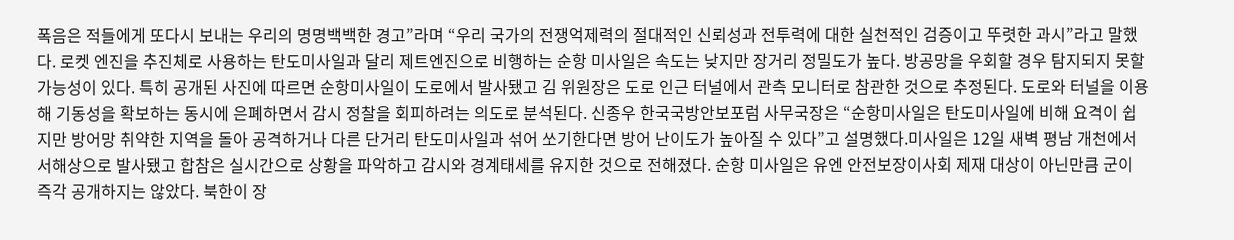폭음은 적들에게 또다시 보내는 우리의 명명백백한 경고”라며 “우리 국가의 전쟁억제력의 절대적인 신뢰성과 전투력에 대한 실천적인 검증이고 뚜렷한 과시”라고 말했다. 로켓 엔진을 추진체로 사용하는 탄도미사일과 달리 제트엔진으로 비행하는 순항 미사일은 속도는 낮지만 장거리 정밀도가 높다. 방공망을 우회할 경우 탐지되지 못할 가능성이 있다. 특히 공개된 사진에 따르면 순항미사일이 도로에서 발사됐고 김 위원장은 도로 인근 터널에서 관측 모니터로 참관한 것으로 추정된다. 도로와 터널을 이용해 기동성을 확보하는 동시에 은폐하면서 감시 정찰을 회피하려는 의도로 분석된다. 신종우 한국국방안보포럼 사무국장은 “순항미사일은 탄도미사일에 비해 요격이 쉽지만 방어망 취약한 지역을 돌아 공격하거나 다른 단거리 탄도미사일과 섞어 쏘기한다면 방어 난이도가 높아질 수 있다”고 설명했다.미사일은 12일 새벽 평남 개천에서 서해상으로 발사됐고 합참은 실시간으로 상황을 파악하고 감시와 경계태세를 유지한 것으로 전해졌다. 순항 미사일은 유엔 안전보장이사회 제재 대상이 아닌만큼 군이 즉각 공개하지는 않았다. 북한이 장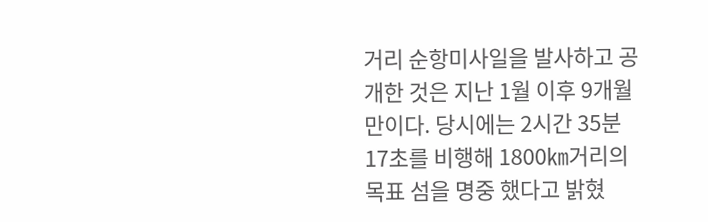거리 순항미사일을 발사하고 공개한 것은 지난 1월 이후 9개월 만이다. 당시에는 2시간 35분 17초를 비행해 1800㎞거리의 목표 섬을 명중 했다고 밝혔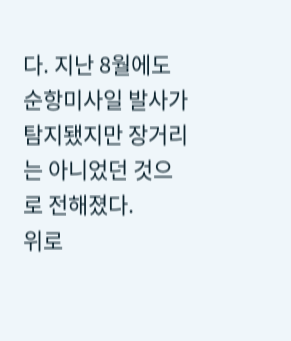다. 지난 8월에도 순항미사일 발사가 탐지됐지만 장거리는 아니었던 것으로 전해졌다.
위로